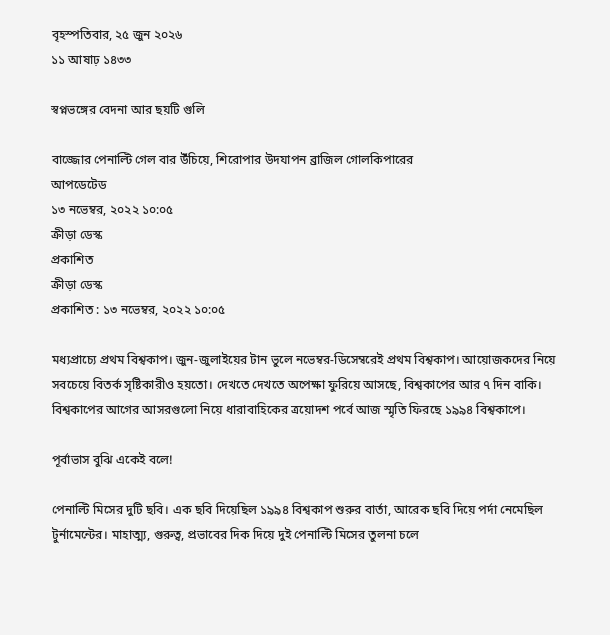বৃহস্পতিবার, ২৫ জুন ২০২৬
১১ আষাঢ় ১৪৩৩

স্বপ্নভঙ্গের বেদনা আর ছয়টি গুলি

বাজ্জোর পেনাল্টি গেল বার উঁচিয়ে, শিরোপার উদযাপন ব্রাজিল গোলকিপারের
আপডেটেড
১৩ নভেম্বর, ২০২২ ১০:০৫
ক্রীড়া ডেস্ক
প্রকাশিত
ক্রীড়া ডেস্ক
প্রকাশিত : ১৩ নভেম্বর, ২০২২ ১০:০৫

মধ্যপ্রাচ্যে প্রথম বিশ্বকাপ। জুন-জুলাইয়ের টান ভুলে নভেম্বর-ডিসেম্বরেই প্রথম বিশ্বকাপ। আয়োজকদের নিয়ে সবচেয়ে বিতর্ক সৃষ্টিকারীও হয়তো। দেখতে দেখতে অপেক্ষা ফুরিয়ে আসছে, বিশ্বকাপের আর ৭ দিন বাকি। বিশ্বকাপের আগের আসরগুলো নিয়ে ধারাবাহিকের ত্রয়োদশ পর্বে আজ স্মৃতি ফিরছে ১৯৯৪ বিশ্বকাপে।

পূর্বাভাস বুঝি একেই বলে!

পেনাল্টি মিসের দুটি ছবি। এক ছবি দিয়েছিল ১৯৯৪ বিশ্বকাপ শুরুর বার্তা, আরেক ছবি দিয়ে পর্দা নেমেছিল টুর্নামেন্টের। মাহাত্ম্য, গুরুত্ব, প্রভাবের দিক দিয়ে দুই পেনাল্টি মিসের তুলনা চলে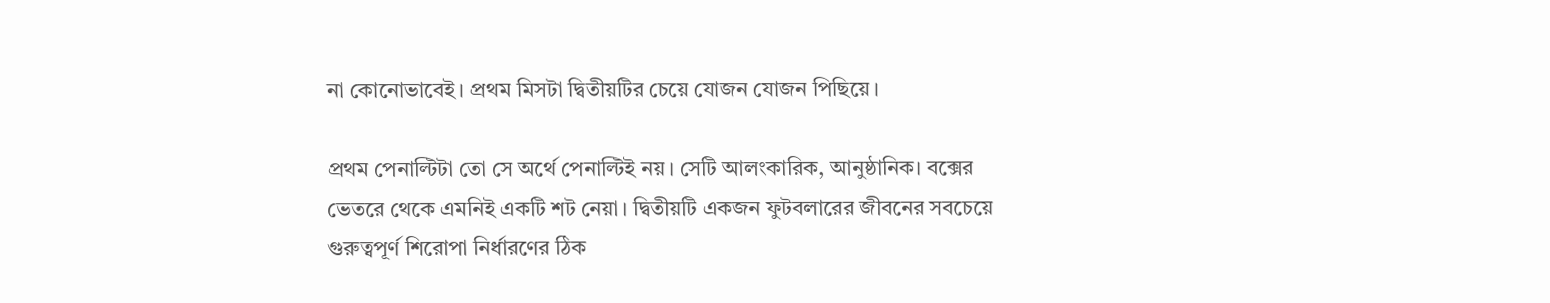না কোনোভাবেই। প্রথম মিসটা দ্বিতীয়টির চেয়ে যোজন যোজন পিছিয়ে।

প্রথম পেনাল্টিটা তো সে অর্থে পেনাল্টিই নয়। সেটি আলংকারিক, আনুষ্ঠানিক। বক্সের ভেতরে থেকে এমনিই একটি শট নেয়া। দ্বিতীয়টি একজন ফুটবলারের জীবনের সবচেয়ে গুরুত্বপূর্ণ শিরোপা নির্ধারণের ঠিক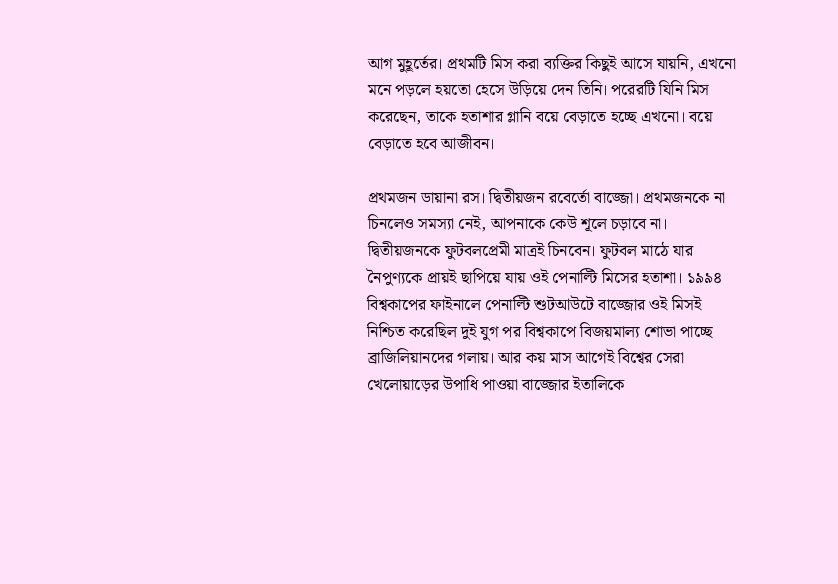আগ মুহূর্তের। প্রথমটি মিস করা ব্যক্তির কিছুই আসে যায়নি, এখনো মনে পড়লে হয়তো হেসে উড়িয়ে দেন তিনি। পরেরটি যিনি মিস করেছেন, তাকে হতাশার গ্লানি বয়ে বেড়াতে হচ্ছে এখনো। বয়ে বেড়াতে হবে আজীবন।

প্রথমজন ডায়ানা রস। দ্বিতীয়জন রবের্তো বাজ্জো। প্রথমজনকে না চিনলেও সমস্যা নেই, আপনাকে কেউ শূলে চড়াবে না। দ্বিতীয়জনকে ফুটবলপ্রেমী মাত্রই চিনবেন। ফুটবল মাঠে যার নৈপুণ্যকে প্রায়ই ছাপিয়ে যায় ওই পেনাল্টি মিসের হতাশা। ১৯৯৪ বিশ্বকাপের ফাইনালে পেনাল্টি শুটআউটে বাজ্জোর ওই মিসই নিশ্চিত করেছিল দুই যুগ পর বিশ্বকাপে বিজয়মাল্য শোভা পাচ্ছে ব্রাজিলিয়ানদের গলায়। আর কয় মাস আগেই বিশ্বের সেরা খেলোয়াড়ের উপাধি পাওয়া বাজ্জোর ইতালিকে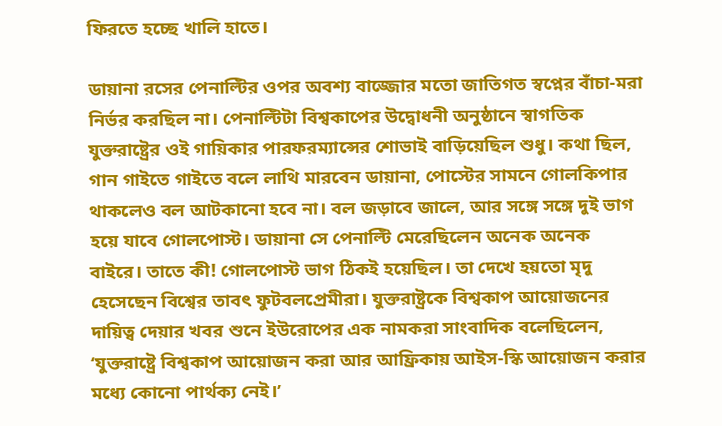ফিরতে হচ্ছে খালি হাতে।

ডায়ানা রসের পেনাল্টির ওপর অবশ্য বাজ্জোর মতো জাতিগত স্বপ্নের বাঁচা-মরা নির্ভর করছিল না। পেনাল্টিটা বিশ্বকাপের উদ্বোধনী অনুষ্ঠানে স্বাগতিক যুক্তরাষ্ট্রের ওই গায়িকার পারফরম্যান্সের শোভাই বাড়িয়েছিল শুধু। কথা ছিল, গান গাইতে গাইতে বলে লাথি মারবেন ডায়ানা, পোস্টের সামনে গোলকিপার থাকলেও বল আটকানো হবে না। বল জড়াবে জালে, আর সঙ্গে সঙ্গে দুই ভাগ হয়ে যাবে গোলপোস্ট। ডায়ানা সে পেনাল্টি মেরেছিলেন অনেক অনেক বাইরে। তাতে কী! গোলপোস্ট ভাগ ঠিকই হয়েছিল। তা দেখে হয়তো মৃদু হেসেছেন বিশ্বের তাবৎ ফুটবলপ্রেমীরা। যুক্তরাষ্ট্রকে বিশ্বকাপ আয়োজনের দায়িত্ব দেয়ার খবর শুনে ইউরোপের এক নামকরা সাংবাদিক বলেছিলেন, ‘যুক্তরাষ্ট্রে বিশ্বকাপ আয়োজন করা আর আফ্রিকায় আইস-স্কি আয়োজন করার মধ্যে কোনো পার্থক্য নেই।’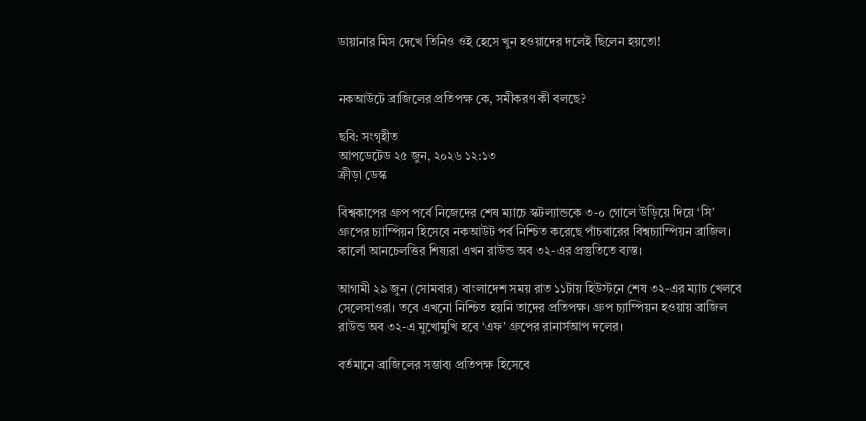ডায়ানার মিস দেখে তিনিও ওই হেসে খুন হওয়াদের দলেই ছিলেন হয়তো!


নকআউটে ব্রাজিলের প্রতিপক্ষ কে, সমীকরণ কী বলছে?

ছবি: সংগৃহীত
আপডেটেড ২৫ জুন, ২০২৬ ১২:১৩
ক্রীড়া ডেস্ক

বিশ্বকাপের গ্রুপ পর্বে নিজেদের শেষ ম্যাচে স্কটল্যান্ডকে ৩-০ গোলে উড়িয়ে দিয়ে ‘সি’ গ্রুপের চ্যাম্পিয়ন হিসেবে নকআউট পর্ব নিশ্চিত করেছে পাঁচবারের বিশ্বচ্যাম্পিয়ন ব্রাজিল। কার্লো আনচেলত্তির শিষ্যরা এখন রাউন্ড অব ৩২-এর প্রস্তুতিতে ব্যস্ত।

আগামী ২৯ জুন (সোমবার) বাংলাদেশ সময় রাত ১১টায় হিউস্টনে শেষ ৩২-এর ম্যাচ খেলবে সেলেসাওরা। তবে এখনো নিশ্চিত হয়নি তাদের প্রতিপক্ষ। গ্রুপ চ্যাম্পিয়ন হওয়ায় ব্রাজিল রাউন্ড অব ৩২-এ মুখোমুখি হবে ‘এফ’ গ্রুপের রানার্সআপ দলের।

বর্তমানে ব্রাজিলের সম্ভাব্য প্রতিপক্ষ হিসেবে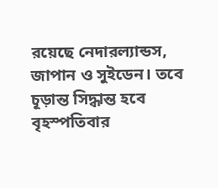রয়েছে নেদারল্যান্ডস, জাপান ও সুইডেন। তবে চূড়ান্ত সিদ্ধান্ত হবে বৃহস্পতিবার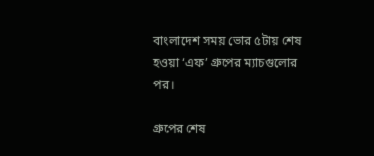বাংলাদেশ সময় ভোর ৫টায় শেষ হওয়া ‘এফ’ গ্রুপের ম্যাচগুলোর পর।

গ্রুপের শেষ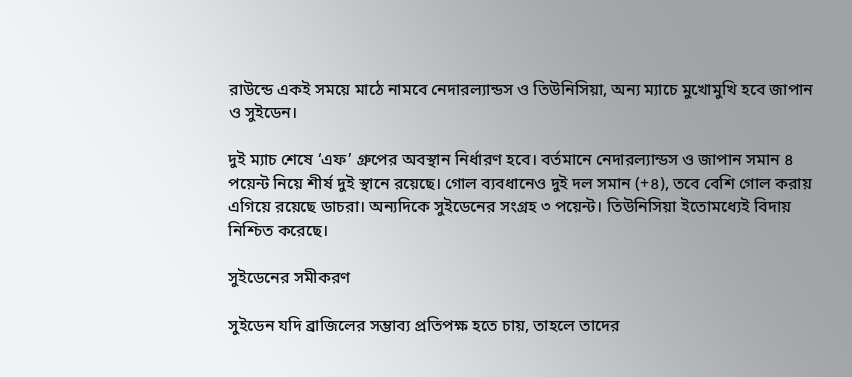রাউন্ডে একই সময়ে মাঠে নামবে নেদারল্যান্ডস ও তিউনিসিয়া, অন্য ম্যাচে মুখোমুখি হবে জাপান ও সুইডেন।

দুই ম্যাচ শেষে ‘এফ’ গ্রুপের অবস্থান নির্ধারণ হবে। বর্তমানে নেদারল্যান্ডস ও জাপান সমান ৪ পয়েন্ট নিয়ে শীর্ষ দুই স্থানে রয়েছে। গোল ব্যবধানেও দুই দল সমান (+৪), তবে বেশি গোল করায় এগিয়ে রয়েছে ডাচরা। অন্যদিকে সুইডেনের সংগ্রহ ৩ পয়েন্ট। তিউনিসিয়া ইতোমধ্যেই বিদায় নিশ্চিত করেছে।

সুইডেনের সমীকরণ

সুইডেন যদি ব্রাজিলের সম্ভাব্য প্রতিপক্ষ হতে চায়, তাহলে তাদের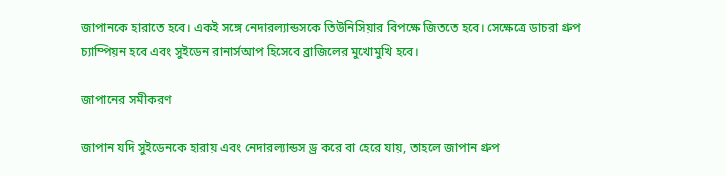জাপানকে হারাতে হবে। একই সঙ্গে নেদারল্যান্ডসকে তিউনিসিয়ার বিপক্ষে জিততে হবে। সেক্ষেত্রে ডাচরা গ্রুপ চ্যাম্পিয়ন হবে এবং সুইডেন রানার্সআপ হিসেবে ব্রাজিলের মুখোমুখি হবে।

জাপানের সমীকরণ

জাপান যদি সুইডেনকে হারায় এবং নেদারল্যান্ডস ড্র করে বা হেরে যায়, তাহলে জাপান গ্রুপ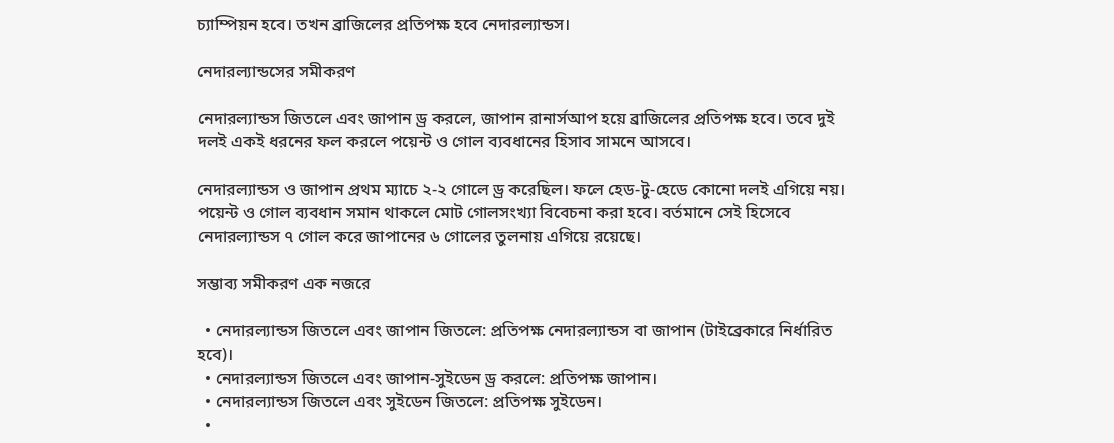চ্যাম্পিয়ন হবে। তখন ব্রাজিলের প্রতিপক্ষ হবে নেদারল্যান্ডস।

নেদারল্যান্ডসের সমীকরণ

নেদারল্যান্ডস জিতলে এবং জাপান ড্র করলে, জাপান রানার্সআপ হয়ে ব্রাজিলের প্রতিপক্ষ হবে। তবে দুই দলই একই ধরনের ফল করলে পয়েন্ট ও গোল ব্যবধানের হিসাব সামনে আসবে।

নেদারল্যান্ডস ও জাপান প্রথম ম্যাচে ২-২ গোলে ড্র করেছিল। ফলে হেড-টু-হেডে কোনো দলই এগিয়ে নয়। পয়েন্ট ও গোল ব্যবধান সমান থাকলে মোট গোলসংখ্যা বিবেচনা করা হবে। বর্তমানে সেই হিসেবে নেদারল্যান্ডস ৭ গোল করে জাপানের ৬ গোলের তুলনায় এগিয়ে রয়েছে।

সম্ভাব্য সমীকরণ এক নজরে

  • নেদারল্যান্ডস জিতলে এবং জাপান জিতলে: প্রতিপক্ষ নেদারল্যান্ডস বা জাপান (টাইব্রেকারে নির্ধারিত হবে)।
  • নেদারল্যান্ডস জিতলে এবং জাপান-সুইডেন ড্র করলে: প্রতিপক্ষ জাপান।
  • নেদারল্যান্ডস জিতলে এবং সুইডেন জিতলে: প্রতিপক্ষ সুইডেন।
  •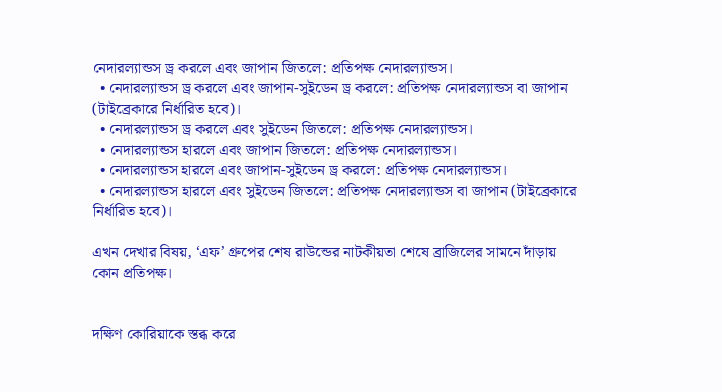নেদারল্যান্ডস ড্র করলে এবং জাপান জিতলে: প্রতিপক্ষ নেদারল্যান্ডস।
  • নেদারল্যান্ডস ড্র করলে এবং জাপান-সুইডেন ড্র করলে: প্রতিপক্ষ নেদারল্যান্ডস বা জাপান (টাইব্রেকারে নির্ধারিত হবে)।
  • নেদারল্যান্ডস ড্র করলে এবং সুইডেন জিতলে: প্রতিপক্ষ নেদারল্যান্ডস।
  • নেদারল্যান্ডস হারলে এবং জাপান জিতলে: প্রতিপক্ষ নেদারল্যান্ডস।
  • নেদারল্যান্ডস হারলে এবং জাপান-সুইডেন ড্র করলে: প্রতিপক্ষ নেদারল্যান্ডস।
  • নেদারল্যান্ডস হারলে এবং সুইডেন জিতলে: প্রতিপক্ষ নেদারল্যান্ডস বা জাপান (টাইব্রেকারে নির্ধারিত হবে)।

এখন দেখার বিষয়, ‘এফ’ গ্রুপের শেষ রাউন্ডের নাটকীয়তা শেষে ব্রাজিলের সামনে দাঁড়ায় কোন প্রতিপক্ষ।


দক্ষিণ কোরিয়াকে স্তব্ধ করে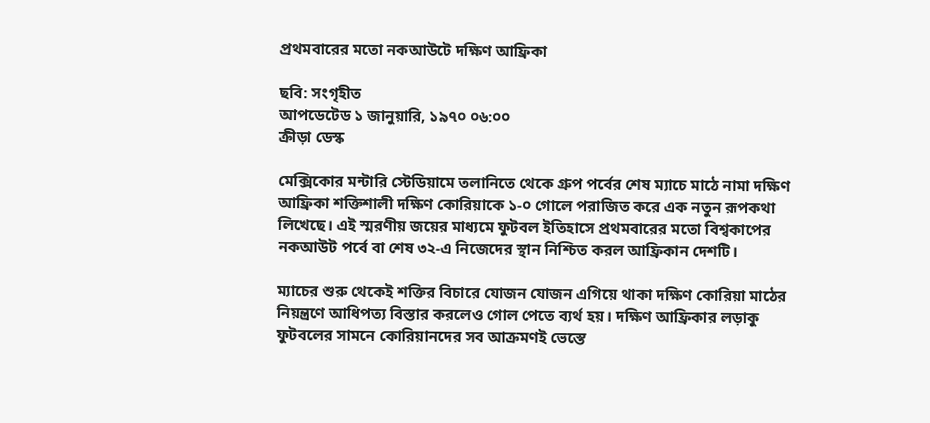প্রথমবারের মতো নকআউটে দক্ষিণ আফ্রিকা

ছবি: সংগৃহীত
আপডেটেড ১ জানুয়ারি, ১৯৭০ ০৬:০০
ক্রীড়া ডেস্ক

মেক্সিকোর মন্টারি স্টেডিয়ামে তলানিতে থেকে গ্রুপ পর্বের শেষ ম্যাচে মাঠে নামা দক্ষিণ আফ্রিকা শক্তিশালী দক্ষিণ কোরিয়াকে ১-০ গোলে পরাজিত করে এক নতুন রূপকথা লিখেছে। এই স্মরণীয় জয়ের মাধ্যমে ফুটবল ইতিহাসে প্রথমবারের মতো বিশ্বকাপের নকআউট পর্বে বা শেষ ৩২-এ নিজেদের স্থান নিশ্চিত করল আফ্রিকান দেশটি।

ম্যাচের শুরু থেকেই শক্তির বিচারে যোজন যোজন এগিয়ে থাকা দক্ষিণ কোরিয়া মাঠের নিয়ন্ত্রণে আধিপত্য বিস্তার করলেও গোল পেতে ব্যর্থ হয়। দক্ষিণ আফ্রিকার লড়াকু ফুটবলের সামনে কোরিয়ানদের সব আক্রমণই ভেস্তে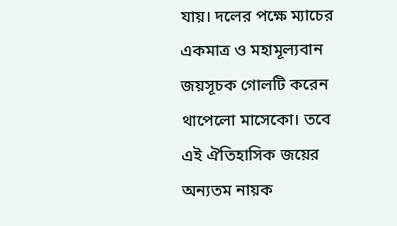যায়। দলের পক্ষে ম্যাচের একমাত্র ও মহামূল্যবান জয়সূচক গোলটি করেন থাপেলো মাসেকো। তবে এই ঐতিহাসিক জয়ের অন্যতম নায়ক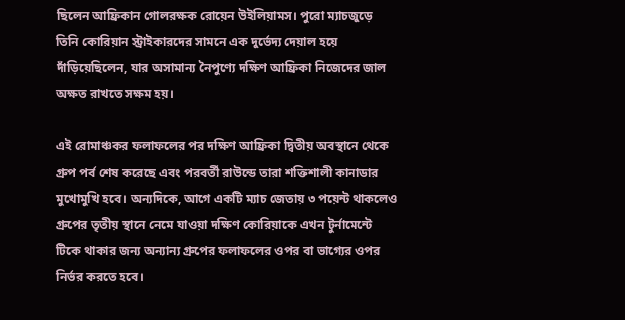ছিলেন আফ্রিকান গোলরক্ষক রোয়েন উইলিয়ামস। পুরো ম্যাচজুড়ে তিনি কোরিয়ান স্ট্রাইকারদের সামনে এক দুর্ভেদ্য দেয়াল হয়ে দাঁড়িয়েছিলেন, যার অসামান্য নৈপুণ্যে দক্ষিণ আফ্রিকা নিজেদের জাল অক্ষত রাখতে সক্ষম হয়।

এই রোমাঞ্চকর ফলাফলের পর দক্ষিণ আফ্রিকা দ্বিতীয় অবস্থানে থেকে গ্রুপ পর্ব শেষ করেছে এবং পরবর্তী রাউন্ডে তারা শক্তিশালী কানাডার মুখোমুখি হবে। অন্যদিকে, আগে একটি ম্যাচ জেতায় ৩ পয়েন্ট থাকলেও গ্রুপের তৃতীয় স্থানে নেমে যাওয়া দক্ষিণ কোরিয়াকে এখন টুর্নামেন্টে টিকে থাকার জন্য অন্যান্য গ্রুপের ফলাফলের ওপর বা ভাগ্যের ওপর নির্ভর করতে হবে।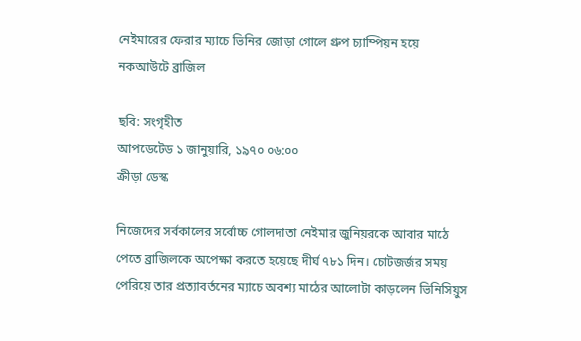নেইমারের ফেরার ম্যাচে ভিনির জোড়া গোলে গ্রুপ চ্যাম্পিয়ন হয়ে নকআউটে ব্রাজিল

ছবি: সংগৃহীত
আপডেটেড ১ জানুয়ারি, ১৯৭০ ০৬:০০
ক্রীড়া ডেস্ক

নিজেদের সর্বকালের সর্বোচ্চ গোলদাতা নেইমার জুনিয়রকে আবার মাঠে পেতে ব্রাজিলকে অপেক্ষা করতে হয়েছে দীর্ঘ ৭৮১ দিন। চোটজর্জর সময় পেরিয়ে তার প্রত্যাবর্তনের ম্যাচে অবশ্য মাঠের আলোটা কাড়লেন ভিনিসিয়ুস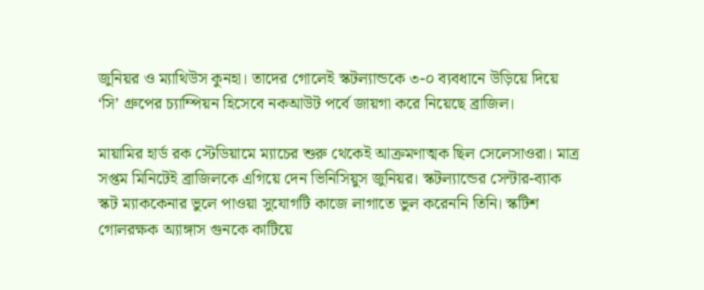জুনিয়র ও ম্যাথিউস কুনহা। তাদের গোলেই স্কটল্যান্ডকে ৩-০ ব্যবধানে উড়িয়ে দিয়ে ‘সি’ গ্রুপের চ্যাম্পিয়ন হিসেবে নকআউট পর্বে জায়গা করে নিয়েছে ব্রাজিল।

মায়ামির হার্ড রক স্টেডিয়ামে ম্যাচের শুরু থেকেই আক্রমণাত্মক ছিল সেলেসাওরা। মাত্র সপ্তম মিনিটেই ব্রাজিলকে এগিয়ে দেন ভিনিসিয়ুস জুনিয়র। স্কটল্যান্ডের সেন্টার-ব্যাক স্কট ম্যাককেনার ভুলে পাওয়া সুযোগটি কাজে লাগাতে ভুল করেননি তিনি। স্কটিশ গোলরক্ষক অ্যাঙ্গাস গুনকে কাটিয়ে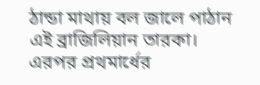ঠান্ডা মাথায় বল জালে পাঠান এই ব্রাজিলিয়ান তারকা। এরপর প্রথমার্ধের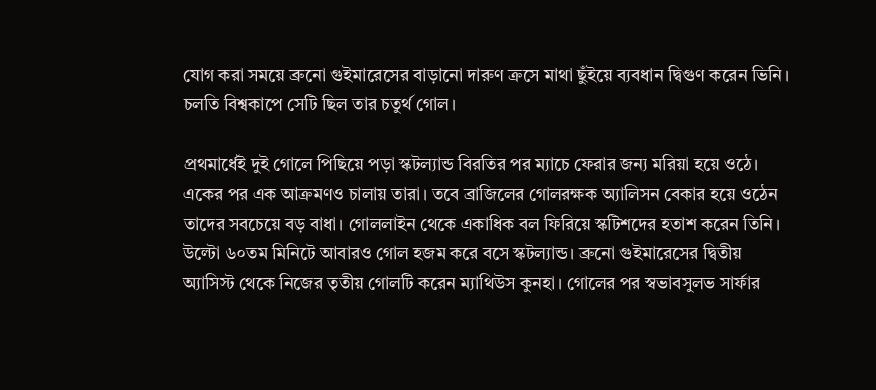যোগ করা সময়ে ব্রুনো গুইমারেসের বাড়ানো দারুণ ক্রসে মাথা ছুঁইয়ে ব্যবধান দ্বিগুণ করেন ভিনি। চলতি বিশ্বকাপে সেটি ছিল তার চতুর্থ গোল।

প্রথমার্ধেই দুই গোলে পিছিয়ে পড়া স্কটল্যান্ড বিরতির পর ম্যাচে ফেরার জন্য মরিয়া হয়ে ওঠে। একের পর এক আক্রমণও চালায় তারা। তবে ব্রাজিলের গোলরক্ষক অ্যালিসন বেকার হয়ে ওঠেন তাদের সবচেয়ে বড় বাধা। গোললাইন থেকে একাধিক বল ফিরিয়ে স্কটিশদের হতাশ করেন তিনি। উল্টো ৬০তম মিনিটে আবারও গোল হজম করে বসে স্কটল্যান্ড। ব্রুনো গুইমারেসের দ্বিতীয় অ্যাসিস্ট থেকে নিজের তৃতীয় গোলটি করেন ম্যাথিউস কুনহা। গোলের পর স্বভাবসুলভ সার্ফার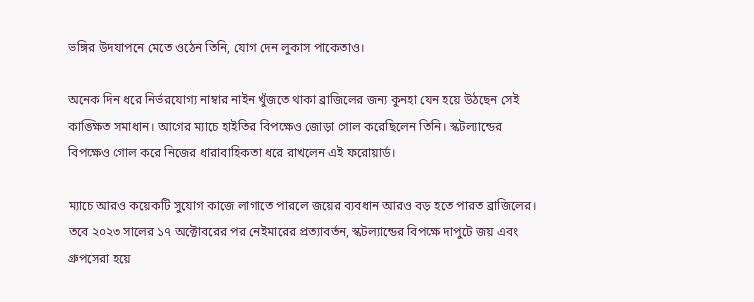ভঙ্গির উদযাপনে মেতে ওঠেন তিনি, যোগ দেন লুকাস পাকেতাও।

অনেক দিন ধরে নির্ভরযোগ্য নাম্বার নাইন খুঁজতে থাকা ব্রাজিলের জন্য কুনহা যেন হয়ে উঠছেন সেই কাঙ্ক্ষিত সমাধান। আগের ম্যাচে হাইতির বিপক্ষেও জোড়া গোল করেছিলেন তিনি। স্কটল্যান্ডের বিপক্ষেও গোল করে নিজের ধারাবাহিকতা ধরে রাখলেন এই ফরোয়ার্ড।

ম্যাচে আরও কয়েকটি সুযোগ কাজে লাগাতে পারলে জয়ের ব্যবধান আরও বড় হতে পারত ব্রাজিলের। তবে ২০২৩ সালের ১৭ অক্টোবরের পর নেইমারের প্রত্যাবর্তন, স্কটল্যান্ডের বিপক্ষে দাপুটে জয় এবং গ্রুপসেরা হয়ে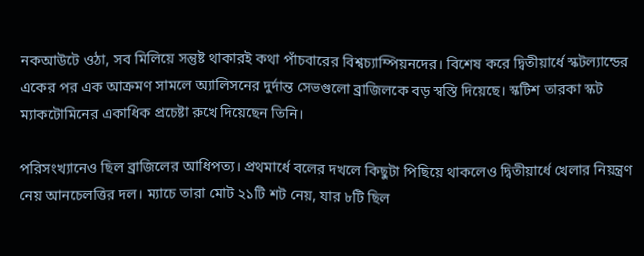নকআউটে ওঠা, সব মিলিয়ে সন্তুষ্ট থাকারই কথা পাঁচবারের বিশ্বচ্যাম্পিয়নদের। বিশেষ করে দ্বিতীয়ার্ধে স্কটল্যান্ডের একের পর এক আক্রমণ সামলে অ্যালিসনের দুর্দান্ত সেভগুলো ব্রাজিলকে বড় স্বস্তি দিয়েছে। স্কটিশ তারকা স্কট ম্যাকটোমিনের একাধিক প্রচেষ্টা রুখে দিয়েছেন তিনি।

পরিসংখ্যানেও ছিল ব্রাজিলের আধিপত্য। প্রথমার্ধে বলের দখলে কিছুটা পিছিয়ে থাকলেও দ্বিতীয়ার্ধে খেলার নিয়ন্ত্রণ নেয় আনচেলত্তির দল। ম্যাচে তারা মোট ২১টি শট নেয়, যার ৮টি ছিল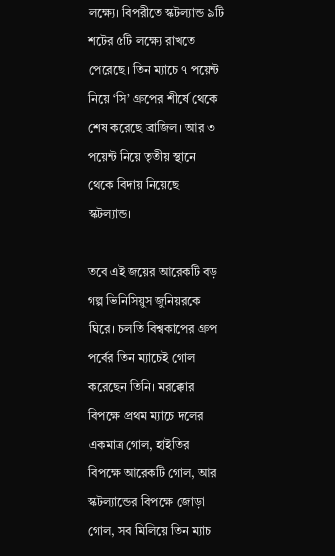লক্ষ্যে। বিপরীতে স্কটল্যান্ড ৯টি শটের ৫টি লক্ষ্যে রাখতে পেরেছে। তিন ম্যাচে ৭ পয়েন্ট নিয়ে ‘সি’ গ্রুপের শীর্ষে থেকে শেষ করেছে ব্রাজিল। আর ৩ পয়েন্ট নিয়ে তৃতীয় স্থানে থেকে বিদায় নিয়েছে স্কটল্যান্ড।

তবে এই জয়ের আরেকটি বড় গল্প ভিনিসিয়ুস জুনিয়রকে ঘিরে। চলতি বিশ্বকাপের গ্রুপ পর্বের তিন ম্যাচেই গোল করেছেন তিনি। মরক্কোর বিপক্ষে প্রথম ম্যাচে দলের একমাত্র গোল, হাইতির বিপক্ষে আরেকটি গোল, আর স্কটল্যান্ডের বিপক্ষে জোড়া গোল, সব মিলিয়ে তিন ম্যাচ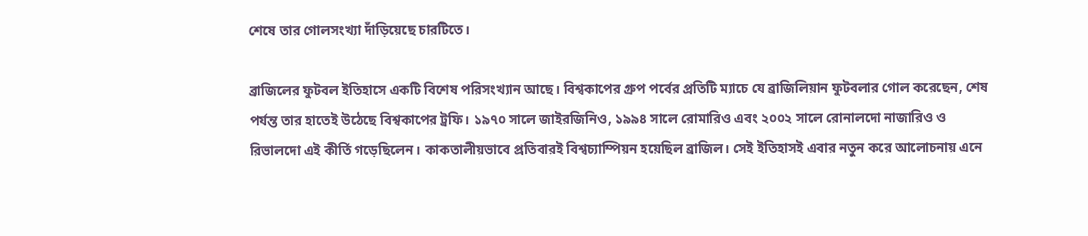শেষে তার গোলসংখ্যা দাঁড়িয়েছে চারটিতে।

ব্রাজিলের ফুটবল ইতিহাসে একটি বিশেষ পরিসংখ্যান আছে। বিশ্বকাপের গ্রুপ পর্বের প্রতিটি ম্যাচে যে ব্রাজিলিয়ান ফুটবলার গোল করেছেন, শেষ পর্যন্ত তার হাতেই উঠেছে বিশ্বকাপের ট্রফি। ১৯৭০ সালে জাইরজিনিও, ১৯৯৪ সালে রোমারিও এবং ২০০২ সালে রোনালদো নাজারিও ও রিভালদো এই কীর্তি গড়েছিলেন। কাকতালীয়ভাবে প্রতিবারই বিশ্বচ্যাম্পিয়ন হয়েছিল ব্রাজিল। সেই ইতিহাসই এবার নতুন করে আলোচনায় এনে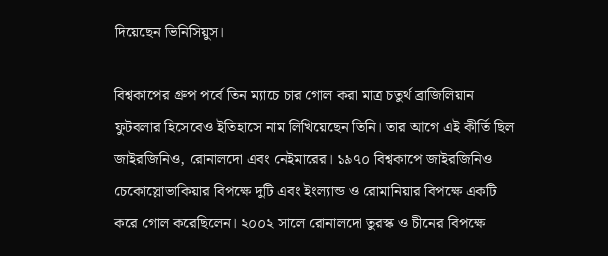দিয়েছেন ভিনিসিয়ুস।

বিশ্বকাপের গ্রুপ পর্বে তিন ম্যাচে চার গোল করা মাত্র চতুর্থ ব্রাজিলিয়ান ফুটবলার হিসেবেও ইতিহাসে নাম লিখিয়েছেন তিনি। তার আগে এই কীর্তি ছিল জাইরজিনিও, রোনালদো এবং নেইমারের। ১৯৭০ বিশ্বকাপে জাইরজিনিও চেকোস্লোভাকিয়ার বিপক্ষে দুটি এবং ইংল্যান্ড ও রোমানিয়ার বিপক্ষে একটি করে গোল করেছিলেন। ২০০২ সালে রোনালদো তুরস্ক ও চীনের বিপক্ষে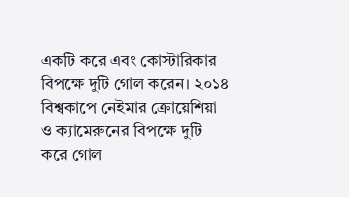একটি করে এবং কোস্টারিকার বিপক্ষে দুটি গোল করেন। ২০১৪ বিশ্বকাপে নেইমার ক্রোয়েশিয়া ও ক্যামেরুনের বিপক্ষে দুটি করে গোল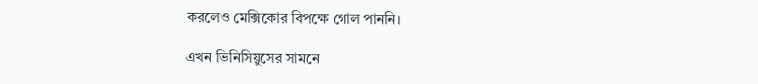করলেও মেক্সিকোর বিপক্ষে গোল পাননি।

এখন ভিনিসিয়ুসের সামনে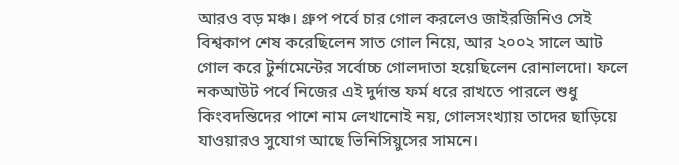আরও বড় মঞ্চ। গ্রুপ পর্বে চার গোল করলেও জাইরজিনিও সেই বিশ্বকাপ শেষ করেছিলেন সাত গোল নিয়ে, আর ২০০২ সালে আট গোল করে টুর্নামেন্টের সর্বোচ্চ গোলদাতা হয়েছিলেন রোনালদো। ফলে নকআউট পর্বে নিজের এই দুর্দান্ত ফর্ম ধরে রাখতে পারলে শুধু কিংবদন্তিদের পাশে নাম লেখানোই নয়, গোলসংখ্যায় তাদের ছাড়িয়ে যাওয়ারও সুযোগ আছে ভিনিসিয়ুসের সামনে।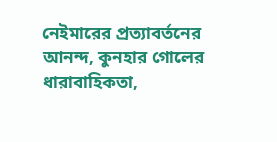নেইমারের প্রত্যাবর্তনের আনন্দ, কুনহার গোলের ধারাবাহিকতা,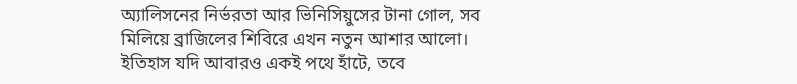অ্যালিসনের নির্ভরতা আর ভিনিসিয়ুসের টানা গোল, সব মিলিয়ে ব্রাজিলের শিবিরে এখন নতুন আশার আলো। ইতিহাস যদি আবারও একই পথে হাঁটে, তবে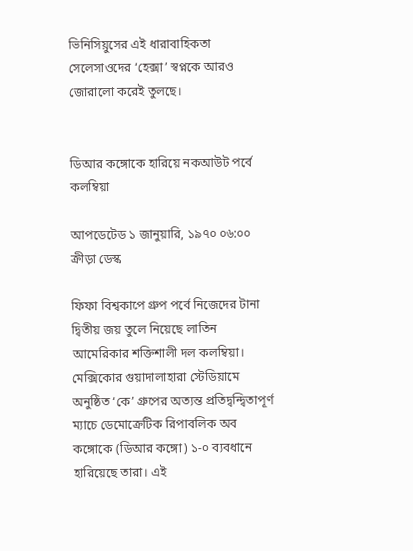ভিনিসিয়ুসের এই ধারাবাহিকতা সেলেসাওদের ‘হেক্সা’ স্বপ্নকে আরও জোরালো করেই তুলছে।


ডিআর কঙ্গোকে হারিয়ে নকআউট পর্বে কলম্বিয়া

আপডেটেড ১ জানুয়ারি, ১৯৭০ ০৬:০০
ক্রীড়া ডেস্ক

ফিফা বিশ্বকাপে গ্রুপ পর্বে নিজেদের টানা দ্বিতীয় জয় তুলে নিয়েছে লাতিন আমেরিকার শক্তিশালী দল কলম্বিয়া। মেক্সিকোর গুয়াদালাহারা স্টেডিয়ামে অনুষ্ঠিত ‘কে’ গ্রুপের অত্যন্ত প্রতিদ্বন্দ্বিতাপূর্ণ ম্যাচে ডেমোক্রেটিক রিপাবলিক অব কঙ্গোকে (ডিআর কঙ্গো) ১-০ ব্যবধানে হারিয়েছে তারা। এই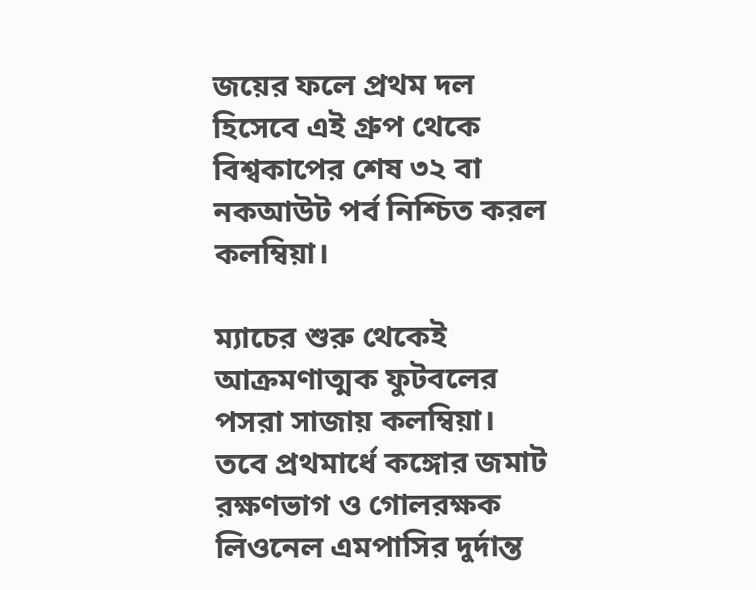জয়ের ফলে প্রথম দল হিসেবে এই গ্রুপ থেকে বিশ্বকাপের শেষ ৩২ বা নকআউট পর্ব নিশ্চিত করল কলম্বিয়া।

ম্যাচের শুরু থেকেই আক্রমণাত্মক ফুটবলের পসরা সাজায় কলম্বিয়া। তবে প্রথমার্ধে কঙ্গোর জমাট রক্ষণভাগ ও গোলরক্ষক লিওনেল এমপাসির দুর্দান্ত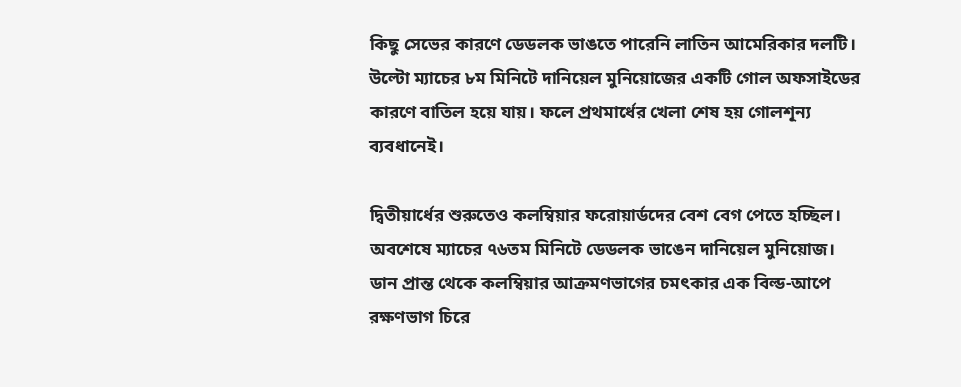কিছু সেভের কারণে ডেডলক ভাঙতে পারেনি লাতিন আমেরিকার দলটি। উল্টো ম্যাচের ৮ম মিনিটে দানিয়েল মুনিয়োজের একটি গোল অফসাইডের কারণে বাতিল হয়ে যায়। ফলে প্রথমার্ধের খেলা শেষ হয় গোলশূন্য ব্যবধানেই।

দ্বিতীয়ার্ধের শুরুতেও কলম্বিয়ার ফরোয়ার্ডদের বেশ বেগ পেতে হচ্ছিল। অবশেষে ম্যাচের ৭৬তম মিনিটে ডেডলক ভাঙেন দানিয়েল মুনিয়োজ। ডান প্রান্ত থেকে কলম্বিয়ার আক্রমণভাগের চমৎকার এক বিল্ড-আপে রক্ষণভাগ চিরে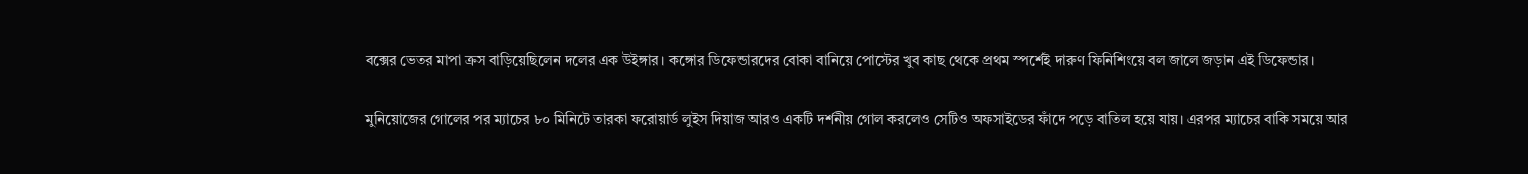বক্সের ভেতর মাপা ক্রস বাড়িয়েছিলেন দলের এক উইঙ্গার। কঙ্গোর ডিফেন্ডারদের বোকা বানিয়ে পোস্টের খুব কাছ থেকে প্রথম স্পর্শেই দারুণ ফিনিশিংয়ে বল জালে জড়ান এই ডিফেন্ডার।

মুনিয়োজের গোলের পর ম্যাচের ৮০ মিনিটে তারকা ফরোয়ার্ড লুইস দিয়াজ আরও একটি দর্শনীয় গোল করলেও সেটিও অফসাইডের ফাঁদে পড়ে বাতিল হয়ে যায়। এরপর ম্যাচের বাকি সময়ে আর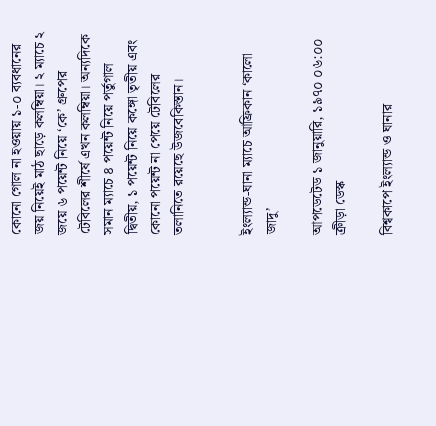কোনো গোল না হওয়ায় ১-০ ব্যবধানের জয় নিয়েই মাঠ ছাড়ে কলম্বিয়া। ২ ম্যাচে ২ জয়ে ৬ পয়েন্ট নিয়ে ‘কে’ গ্রুপের টেবিলের শীর্ষে এখন কলম্বিয়া। অন্যদিকে সমান ম্যাচে ৪ পয়েন্ট নিয়ে পর্তুগাল দ্বিতীয়, ১ পয়েন্ট নিয়ে কঙ্গো তৃতীয় এবং কোনো পয়েন্ট না পেয়ে টেবিলের তলানিতে রয়েছে উজবেকিস্তান।


ইংল্যান্ড-ঘানা ম্যাচে আফ্রিকান ‘কালো জাদু’

আপডেটেড ১ জানুয়ারি, ১৯৭০ ০৬:০০
ক্রীড়া ডেস্ক

বিশ্বকাপে ইংল্যান্ড ও ঘানার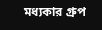মধ্যকার গ্রুপ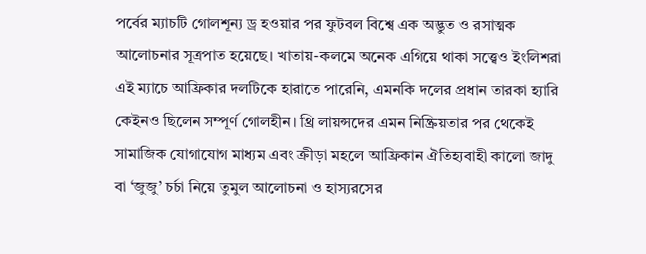পর্বের ম্যাচটি গোলশূন্য ড্র হওয়ার পর ফুটবল বিশ্বে এক অদ্ভুত ও রসাত্মক আলোচনার সূত্রপাত হয়েছে। খাতায়-কলমে অনেক এগিয়ে থাকা সত্ত্বেও ইংলিশরা এই ম্যাচে আফ্রিকার দলটিকে হারাতে পারেনি, এমনকি দলের প্রধান তারকা হ্যারি কেইনও ছিলেন সম্পূর্ণ গোলহীন। থ্রি লায়ন্সদের এমন নিষ্ক্রিয়তার পর থেকেই সামাজিক যোগাযোগ মাধ্যম এবং ক্রীড়া মহলে আফ্রিকান ঐতিহ্যবাহী কালো জাদু বা ‘জুজু’ চর্চা নিয়ে তুমুল আলোচনা ও হাস্যরসের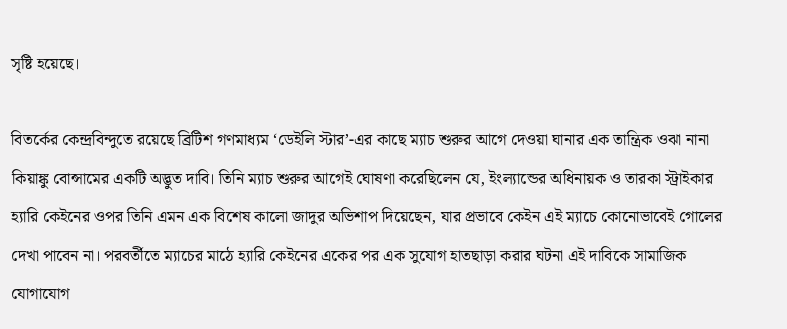সৃষ্টি হয়েছে।

বিতর্কের কেন্দ্রবিন্দুতে রয়েছে ব্রিটিশ গণমাধ্যম ‘ডেইলি স্টার’-এর কাছে ম্যাচ শুরুর আগে দেওয়া ঘানার এক তান্ত্রিক ওঝা নানা কিয়াঙ্কু বোন্সামের একটি অদ্ভুত দাবি। তিনি ম্যাচ শুরুর আগেই ঘোষণা করেছিলেন যে, ইংল্যান্ডের অধিনায়ক ও তারকা স্ট্রাইকার হ্যারি কেইনের ওপর তিনি এমন এক বিশেষ কালো জাদুর অভিশাপ দিয়েছেন, যার প্রভাবে কেইন এই ম্যাচে কোনোভাবেই গোলের দেখা পাবেন না। পরবর্তীতে ম্যাচের মাঠে হ্যারি কেইনের একের পর এক সুযোগ হাতছাড়া করার ঘটনা এই দাবিকে সামাজিক যোগাযোগ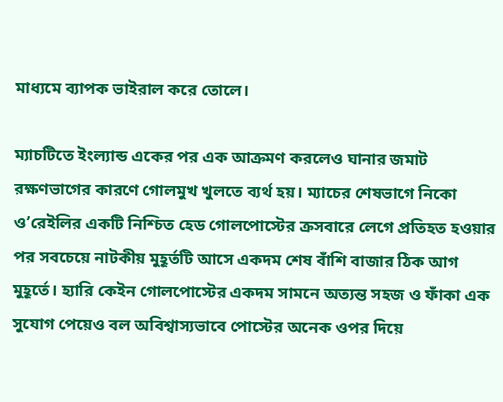মাধ্যমে ব্যাপক ভাইরাল করে তোলে।

ম্যাচটিতে ইংল্যান্ড একের পর এক আক্রমণ করলেও ঘানার জমাট রক্ষণভাগের কারণে গোলমুখ খুলতে ব্যর্থ হয়। ম্যাচের শেষভাগে নিকো ও’রেইলির একটি নিশ্চিত হেড গোলপোস্টের ক্রসবারে লেগে প্রতিহত হওয়ার পর সবচেয়ে নাটকীয় মুহূর্তটি আসে একদম শেষ বাঁশি বাজার ঠিক আগ মুহূর্তে। হ্যারি কেইন গোলপোস্টের একদম সামনে অত্যন্ত সহজ ও ফাঁকা এক সুযোগ পেয়েও বল অবিশ্বাস্যভাবে পোস্টের অনেক ওপর দিয়ে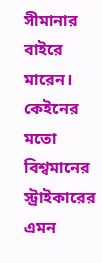সীমানার বাইরে মারেন। কেইনের মতো বিশ্বমানের স্ট্রাইকারের এমন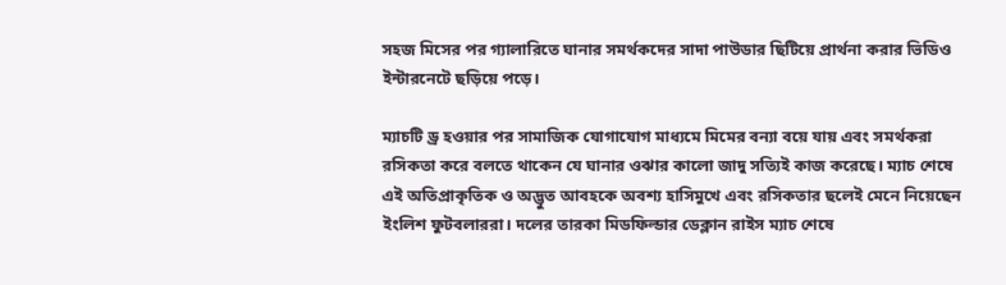সহজ মিসের পর গ্যালারিতে ঘানার সমর্থকদের সাদা পাউডার ছিটিয়ে প্রার্থনা করার ভিডিও ইন্টারনেটে ছড়িয়ে পড়ে।

ম্যাচটি ড্র হওয়ার পর সামাজিক যোগাযোগ মাধ্যমে মিমের বন্যা বয়ে যায় এবং সমর্থকরা রসিকতা করে বলতে থাকেন যে ঘানার ওঝার কালো জাদু সত্যিই কাজ করেছে। ম্যাচ শেষে এই অতিপ্রাকৃতিক ও অদ্ভুত আবহকে অবশ্য হাসিমুখে এবং রসিকতার ছলেই মেনে নিয়েছেন ইংলিশ ফুটবলাররা। দলের তারকা মিডফিল্ডার ডেক্লান রাইস ম্যাচ শেষে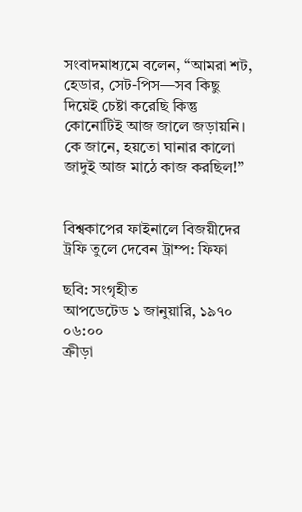সংবাদমাধ্যমে বলেন, “আমরা শট, হেডার, সেট-পিস—সব কিছু দিয়েই চেষ্টা করেছি কিন্তু কোনোটিই আজ জালে জড়ায়নি। কে জানে, হয়তো ঘানার কালো জাদুই আজ মাঠে কাজ করছিল!”


বিশ্বকাপের ফাইনালে বিজয়ীদের ট্রফি তুলে দেবেন ট্রাম্প: ফিফা

ছবি: সংগৃহীত
আপডেটেড ১ জানুয়ারি, ১৯৭০ ০৬:০০
ক্রীড়া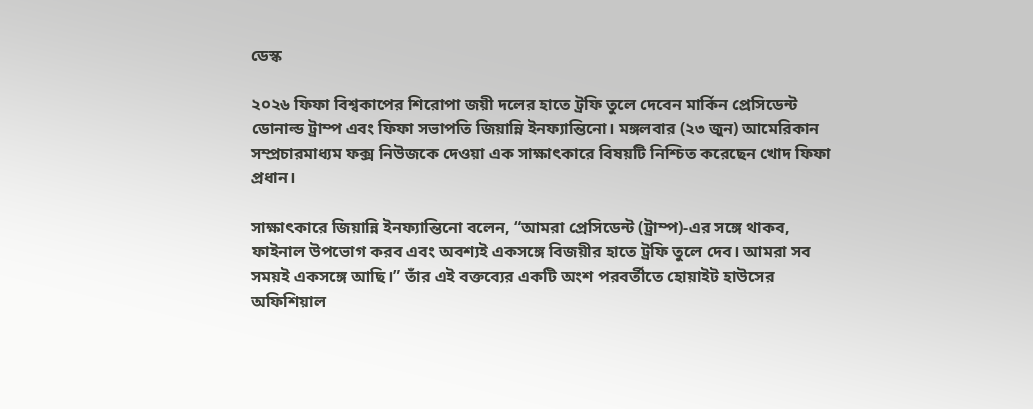ডেস্ক

২০২৬ ফিফা বিশ্বকাপের শিরোপা জয়ী দলের হাতে ট্রফি তুলে দেবেন মার্কিন প্রেসিডেন্ট ডোনাল্ড ট্রাম্প এবং ফিফা সভাপতি জিয়ান্নি ইনফ্যান্তিনো। মঙ্গলবার (২৩ জুন) আমেরিকান সম্প্রচারমাধ্যম ফক্স নিউজকে দেওয়া এক সাক্ষাৎকারে বিষয়টি নিশ্চিত করেছেন খোদ ফিফা প্রধান।

সাক্ষাৎকারে জিয়ান্নি ইনফ্যান্তিনো বলেন, “আমরা প্রেসিডেন্ট (ট্রাম্প)-এর সঙ্গে থাকব, ফাইনাল উপভোগ করব এবং অবশ্যই একসঙ্গে বিজয়ীর হাতে ট্রফি তুলে দেব। আমরা সব সময়ই একসঙ্গে আছি।” তাঁর এই বক্তব্যের একটি অংশ পরবর্তীতে হোয়াইট হাউসের অফিশিয়াল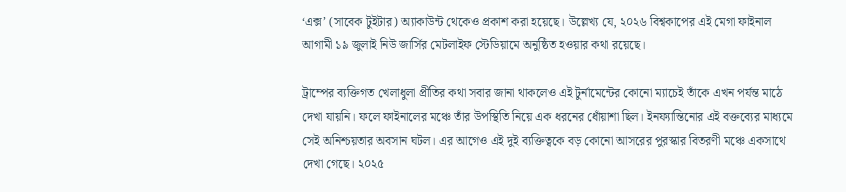‘এক্স’ (সাবেক টুইটার) অ্যাকাউন্ট থেকেও প্রকাশ করা হয়েছে। উল্লেখ্য যে, ২০২৬ বিশ্বকাপের এই মেগা ফাইনাল আগামী ১৯ জুলাই নিউ জার্সির মেটলাইফ স্টেডিয়ামে অনুষ্ঠিত হওয়ার কথা রয়েছে।

ট্রাম্পের ব্যক্তিগত খেলাধুলা প্রীতির কথা সবার জানা থাকলেও এই টুর্নামেন্টের কোনো ম্যাচেই তাঁকে এখন পর্যন্ত মাঠে দেখা যায়নি। ফলে ফাইনালের মঞ্চে তাঁর উপস্থিতি নিয়ে এক ধরনের ধোঁয়াশা ছিল। ইনফ্যান্তিনোর এই বক্তব্যের মাধ্যমে সেই অনিশ্চয়তার অবসান ঘটল। এর আগেও এই দুই ব্যক্তিত্বকে বড় কোনো আসরের পুরস্কার বিতরণী মঞ্চে একসাথে দেখা গেছে। ২০২৫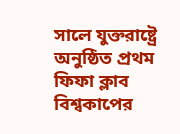সালে যুক্তরাষ্ট্রে অনুষ্ঠিত প্রথম ফিফা ক্লাব বিশ্বকাপের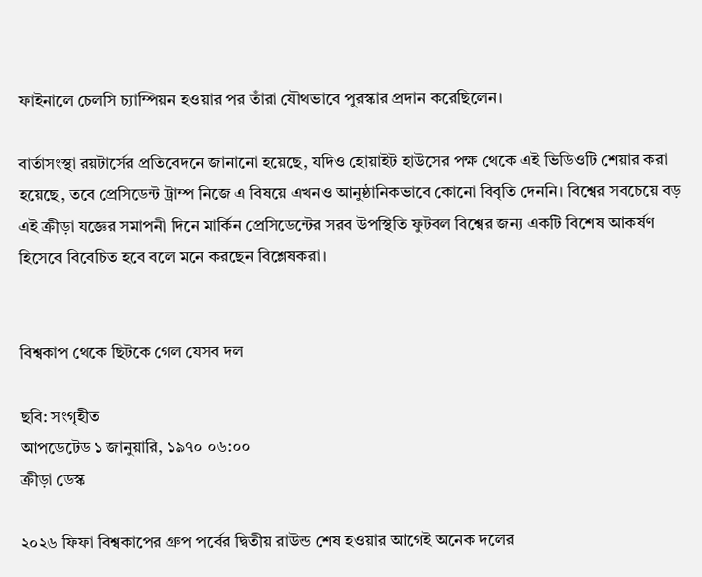ফাইনালে চেলসি চ্যাম্পিয়ন হওয়ার পর তাঁরা যৌথভাবে পুরস্কার প্রদান করেছিলেন।

বার্তাসংস্থা রয়টার্সের প্রতিবেদনে জানানো হয়েছে, যদিও হোয়াইট হাউসের পক্ষ থেকে এই ভিডিওটি শেয়ার করা হয়েছে, তবে প্রেসিডেন্ট ট্রাম্প নিজে এ বিষয়ে এখনও আনুষ্ঠানিকভাবে কোনো বিবৃতি দেননি। বিশ্বের সবচেয়ে বড় এই ক্রীড়া যজ্ঞের সমাপনী দিনে মার্কিন প্রেসিডেন্টের সরব উপস্থিতি ফুটবল বিশ্বের জন্য একটি বিশেষ আকর্ষণ হিসেবে বিবেচিত হবে বলে মনে করছেন বিশ্লেষকরা।


বিশ্বকাপ থেকে ছিটকে গেল যেসব দল

ছবি: সংগৃহীত
আপডেটেড ১ জানুয়ারি, ১৯৭০ ০৬:০০
ক্রীড়া ডেস্ক

২০২৬ ফিফা বিশ্বকাপের গ্রুপ পর্বের দ্বিতীয় রাউন্ড শেষ হওয়ার আগেই অনেক দলের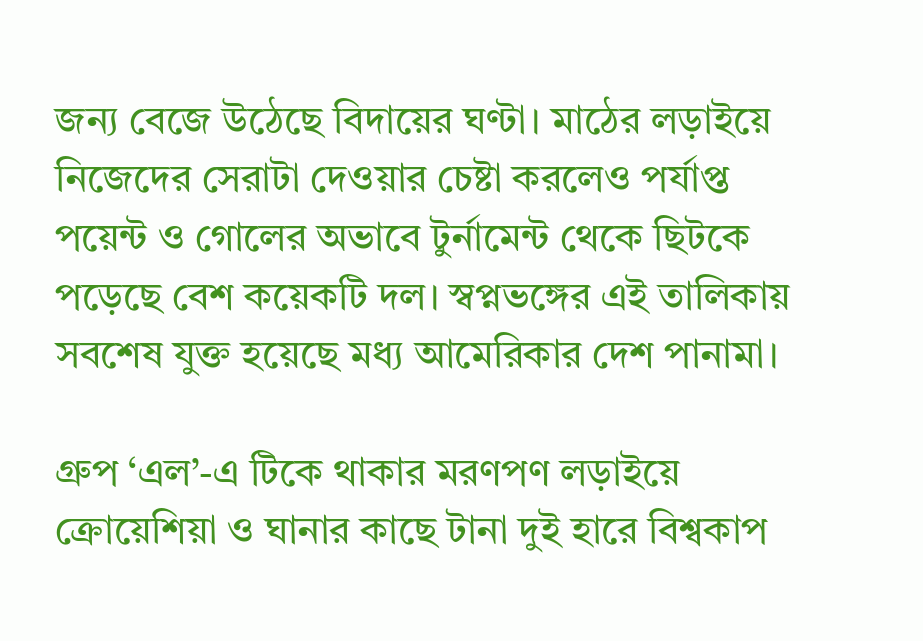জন্য বেজে উঠেছে বিদায়ের ঘণ্টা। মাঠের লড়াইয়ে নিজেদের সেরাটা দেওয়ার চেষ্টা করলেও পর্যাপ্ত পয়েন্ট ও গোলের অভাবে টুর্নামেন্ট থেকে ছিটকে পড়েছে বেশ কয়েকটি দল। স্বপ্নভঙ্গের এই তালিকায় সবশেষ যুক্ত হয়েছে মধ্য আমেরিকার দেশ পানামা।

গ্রুপ ‘এল’-এ টিকে থাকার মরণপণ লড়াইয়ে ক্রোয়েশিয়া ও ঘানার কাছে টানা দুই হারে বিশ্বকাপ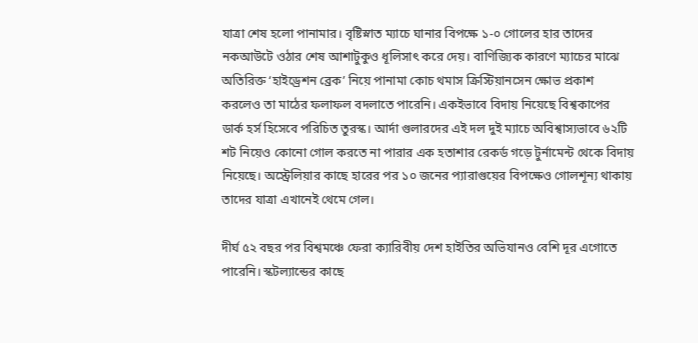যাত্রা শেষ হলো পানামার। বৃষ্টিস্নাত ম্যাচে ঘানার বিপক্ষে ১-০ গোলের হার তাদের নকআউটে ওঠার শেষ আশাটুকুও ধূলিসাৎ করে দেয়। বাণিজ্যিক কারণে ম্যাচের মাঝে অতিরিক্ত ‘হাইড্রেশন ব্রেক’ নিয়ে পানামা কোচ থমাস ক্রিস্টিয়ানসেন ক্ষোভ প্রকাশ করলেও তা মাঠের ফলাফল বদলাতে পারেনি। একইভাবে বিদায় নিয়েছে বিশ্বকাপের ডার্ক হর্স হিসেবে পরিচিত তুরস্ক। আর্দা গুলারদের এই দল দুই ম্যাচে অবিশ্বাস্যভাবে ৬২টি শট নিয়েও কোনো গোল করতে না পারার এক হতাশার রেকর্ড গড়ে টুর্নামেন্ট থেকে বিদায় নিয়েছে। অস্ট্রেলিয়ার কাছে হারের পর ১০ জনের প্যারাগুয়ের বিপক্ষেও গোলশূন্য থাকায় তাদের যাত্রা এখানেই থেমে গেল।

দীর্ঘ ৫২ বছর পর বিশ্বমঞ্চে ফেরা ক্যারিবীয় দেশ হাইতির অভিযানও বেশি দূর এগোতে পারেনি। স্কটল্যান্ডের কাছে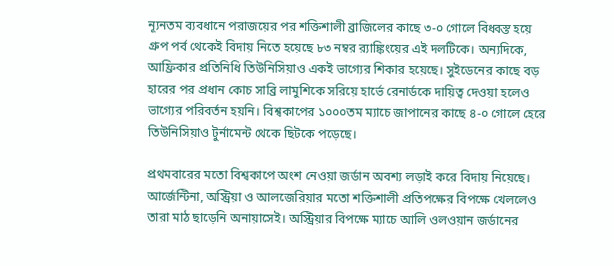ন্যূনতম ব্যবধানে পরাজয়ের পর শক্তিশালী ব্রাজিলের কাছে ৩-০ গোলে বিধ্বস্ত হয়ে গ্রুপ পর্ব থেকেই বিদায় নিতে হয়েছে ৮৩ নম্বর র‍্যাঙ্কিংয়ের এই দলটিকে। অন্যদিকে, আফ্রিকার প্রতিনিধি তিউনিসিয়াও একই ভাগ্যের শিকার হয়েছে। সুইডেনের কাছে বড় হারের পর প্রধান কোচ সাব্রি লামুশিকে সরিয়ে হার্ভে রেনার্ডকে দায়িত্ব দেওয়া হলেও ভাগ্যের পরিবর্তন হয়নি। বিশ্বকাপের ১০০০তম ম্যাচে জাপানের কাছে ৪-০ গোলে হেরে তিউনিসিয়াও টুর্নামেন্ট থেকে ছিটকে পড়েছে।

প্রথমবারের মতো বিশ্বকাপে অংশ নেওয়া জর্ডান অবশ্য লড়াই করে বিদায় নিয়েছে। আর্জেন্টিনা, অস্ট্রিয়া ও আলজেরিয়ার মতো শক্তিশালী প্রতিপক্ষের বিপক্ষে খেললেও তারা মাঠ ছাড়েনি অনায়াসেই। অস্ট্রিয়ার বিপক্ষে ম্যাচে আলি ওলওয়ান জর্ডানের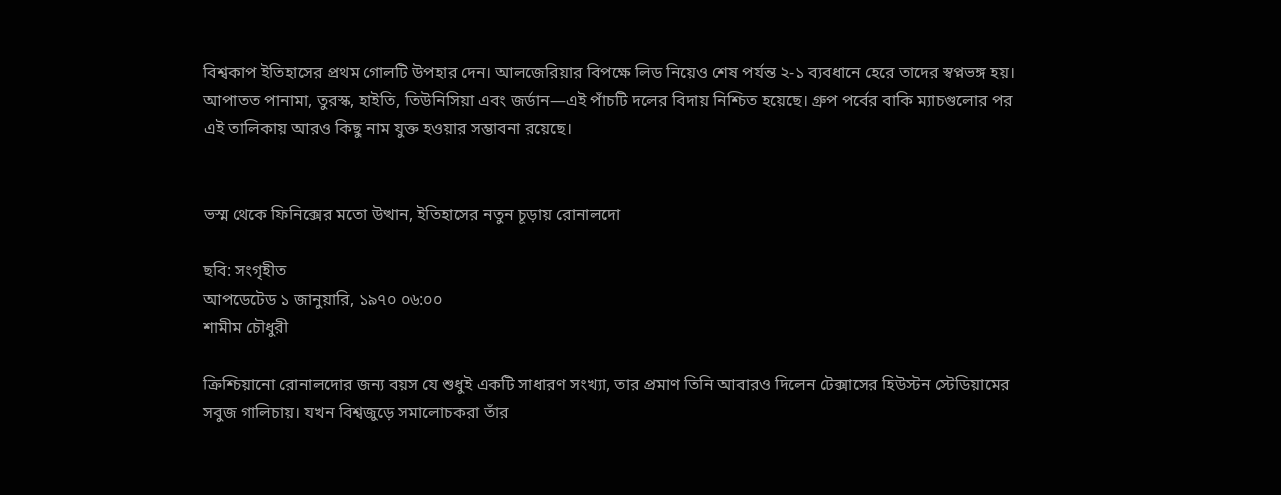বিশ্বকাপ ইতিহাসের প্রথম গোলটি উপহার দেন। আলজেরিয়ার বিপক্ষে লিড নিয়েও শেষ পর্যন্ত ২-১ ব্যবধানে হেরে তাদের স্বপ্নভঙ্গ হয়। আপাতত পানামা, তুরস্ক, হাইতি, তিউনিসিয়া এবং জর্ডান—এই পাঁচটি দলের বিদায় নিশ্চিত হয়েছে। গ্রুপ পর্বের বাকি ম্যাচগুলোর পর এই তালিকায় আরও কিছু নাম যুক্ত হওয়ার সম্ভাবনা রয়েছে।


ভস্ম থেকে ফিনিক্সের মতো উত্থান, ইতিহাসের নতুন চূড়ায় রোনালদো

ছবি: সংগৃহীত
আপডেটেড ১ জানুয়ারি, ১৯৭০ ০৬:০০
শামীম চৌধুরী

ক্রিশ্চিয়ানো রোনালদোর জন্য বয়স যে শুধুই একটি সাধারণ সংখ্যা, তার প্রমাণ তিনি আবারও দিলেন টেক্সাসের হিউস্টন স্টেডিয়ামের সবুজ গালিচায়। যখন বিশ্বজুড়ে সমালোচকরা তাঁর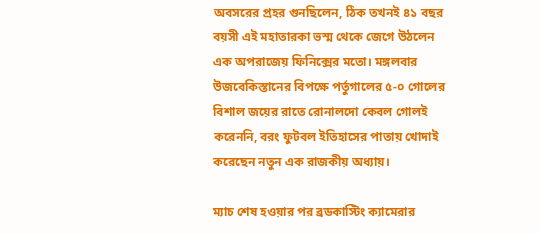অবসরের প্রহর গুনছিলেন, ঠিক তখনই ৪১ বছর বয়সী এই মহাতারকা ভস্ম থেকে জেগে উঠলেন এক অপরাজেয় ফিনিক্সের মতো। মঙ্গলবার উজবেকিস্তানের বিপক্ষে পর্তুগালের ৫-০ গোলের বিশাল জয়ের রাতে রোনালদো কেবল গোলই করেননি, বরং ফুটবল ইতিহাসের পাতায় খোদাই করেছেন নতুন এক রাজকীয় অধ্যায়।

ম্যাচ শেষ হওয়ার পর ব্রডকাস্টিং ক্যামেরার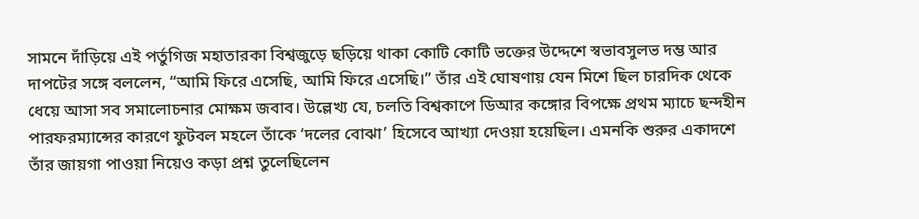সামনে দাঁড়িয়ে এই পর্তুগিজ মহাতারকা বিশ্বজুড়ে ছড়িয়ে থাকা কোটি কোটি ভক্তের উদ্দেশে স্বভাবসুলভ দম্ভ আর দাপটের সঙ্গে বললেন, “আমি ফিরে এসেছি, আমি ফিরে এসেছি।” তাঁর এই ঘোষণায় যেন মিশে ছিল চারদিক থেকে ধেয়ে আসা সব সমালোচনার মোক্ষম জবাব। উল্লেখ্য যে, চলতি বিশ্বকাপে ডিআর কঙ্গোর বিপক্ষে প্রথম ম্যাচে ছন্দহীন পারফরম্যান্সের কারণে ফুটবল মহলে তাঁকে ‘দলের বোঝা’ হিসেবে আখ্যা দেওয়া হয়েছিল। এমনকি শুরুর একাদশে তাঁর জায়গা পাওয়া নিয়েও কড়া প্রশ্ন তুলেছিলেন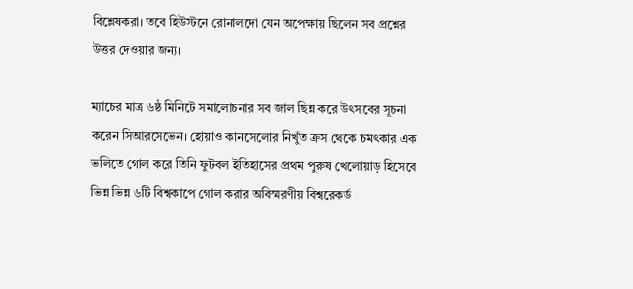বিশ্লেষকরা। তবে হিউস্টনে রোনালদো যেন অপেক্ষায় ছিলেন সব প্রশ্নের উত্তর দেওয়ার জন্য।

ম্যাচের মাত্র ৬ষ্ঠ মিনিটে সমালোচনার সব জাল ছিন্ন করে উৎসবের সূচনা করেন সিআরসেভেন। হোয়াও কানসেলোর নিখুঁত ক্রস থেকে চমৎকার এক ভলিতে গোল করে তিনি ফুটবল ইতিহাসের প্রথম পুরুষ খেলোয়াড় হিসেবে ভিন্ন ভিন্ন ৬টি বিশ্বকাপে গোল করার অবিস্মরণীয় বিশ্বরেকর্ড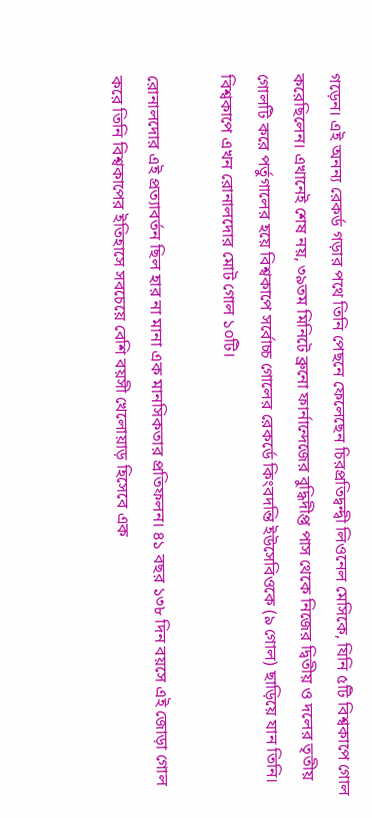গড়েন। এই অনন্য রেকর্ড গড়ার পথে তিনি পেছনে ফেলেছেন চিরপ্রতিদ্বন্দ্বী লিওনেল মেসিকে, যিনি ৫টি বিশ্বকাপে গোল করেছিলেন। এখানেই শেষ নয়, ৩৯তম মিনিটে ব্রুনো ফার্নান্দেজের বুদ্ধিদীপ্ত পাস থেকে নিজের দ্বিতীয় ও দলের তৃতীয় গোলটি করে পর্তুগালের হয়ে বিশ্বকাপে সর্বোচ্চ গোলের রেকর্ডে কিংবদন্তি ইউসেবিওকে (৯ গোল) ছাড়িয়ে যান তিনি। বিশ্বকাপে এখন রোনালদোর মোট গোল ১০টি।

রোনালদোর এই প্রত্যাবর্তন ছিল হার না মানা এক মানসিকতার প্রতিফলন। ৪১ বছর ১৩৮ দিন বয়সে এই জোড়া গোল করে তিনি বিশ্বকাপের ইতিহাসে সবচেয়ে বেশি বয়সী খেলোয়াড় হিসেবে এক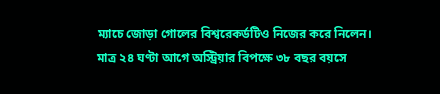ম্যাচে জোড়া গোলের বিশ্বরেকর্ডটিও নিজের করে নিলেন। মাত্র ২৪ ঘণ্টা আগে অস্ট্রিয়ার বিপক্ষে ৩৮ বছর বয়সে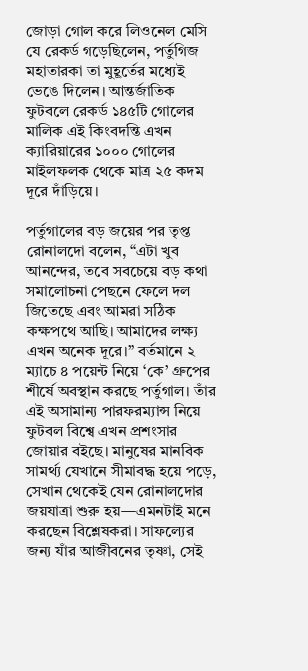জোড়া গোল করে লিওনেল মেসি যে রেকর্ড গড়েছিলেন, পর্তুগিজ মহাতারকা তা মুহূর্তের মধ্যেই ভেঙে দিলেন। আন্তর্জাতিক ফুটবলে রেকর্ড ১৪৫টি গোলের মালিক এই কিংবদন্তি এখন ক্যারিয়ারের ১০০০ গোলের মাইলফলক থেকে মাত্র ২৫ কদম দূরে দাঁড়িয়ে।

পর্তুগালের বড় জয়ের পর তৃপ্ত রোনালদো বলেন, “এটা খুব আনন্দের, তবে সবচেয়ে বড় কথা সমালোচনা পেছনে ফেলে দল জিতেছে এবং আমরা সঠিক কক্ষপথে আছি। আমাদের লক্ষ্য এখন অনেক দূরে।” বর্তমানে ২ ম্যাচে ৪ পয়েন্ট নিয়ে ‘কে’ গ্রুপের শীর্ষে অবস্থান করছে পর্তুগাল। তাঁর এই অসামান্য পারফরম্যান্স নিয়ে ফুটবল বিশ্বে এখন প্রশংসার জোয়ার বইছে। মানুষের মানবিক সামর্থ্য যেখানে সীমাবদ্ধ হয়ে পড়ে, সেখান থেকেই যেন রোনালদোর জয়যাত্রা শুরু হয়—এমনটাই মনে করছেন বিশ্লেষকরা। সাফল্যের জন্য যাঁর আজীবনের তৃষ্ণা, সেই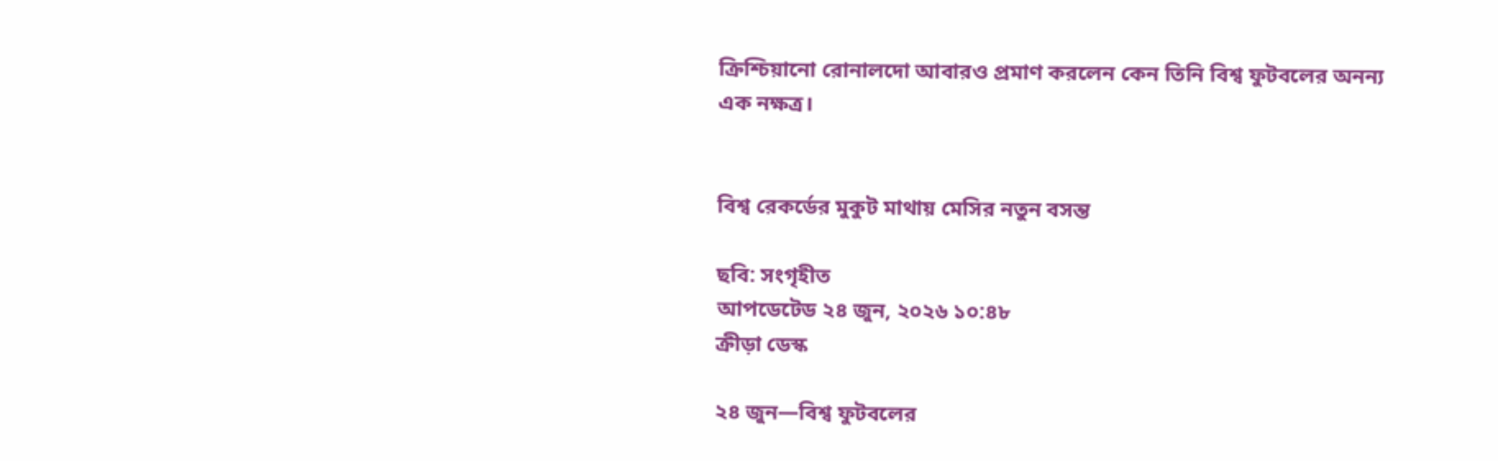ক্রিশ্চিয়ানো রোনালদো আবারও প্রমাণ করলেন কেন তিনি বিশ্ব ফুটবলের অনন্য এক নক্ষত্র।


বিশ্ব রেকর্ডের মুকুট মাথায় মেসির নতুন বসন্ত

ছবি: সংগৃহীত
আপডেটেড ২৪ জুন, ২০২৬ ১০:৪৮
ক্রীড়া ডেস্ক

২৪ জুন—বিশ্ব ফুটবলের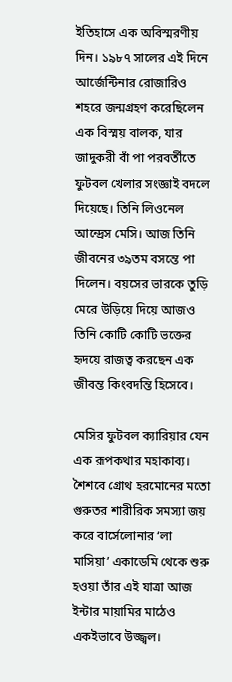ইতিহাসে এক অবিস্মরণীয় দিন। ১৯৮৭ সালের এই দিনে আর্জেন্টিনার রোজারিও শহরে জন্মগ্রহণ করেছিলেন এক বিস্ময় বালক, যার জাদুকরী বাঁ পা পরবর্তীতে ফুটবল খেলার সংজ্ঞাই বদলে দিয়েছে। তিনি লিওনেল আন্দ্রেস মেসি। আজ তিনি জীবনের ৩৯তম বসন্তে পা দিলেন। বয়সের ভারকে তুড়ি মেরে উড়িয়ে দিয়ে আজও তিনি কোটি কোটি ভক্তের হৃদয়ে রাজত্ব করছেন এক জীবন্ত কিংবদন্তি হিসেবে।

মেসির ফুটবল ক্যারিয়ার যেন এক রূপকথার মহাকাব্য। শৈশবে গ্রোথ হরমোনের মতো গুরুতর শারীরিক সমস্যা জয় করে বার্সেলোনার ‘লা মাসিয়া’ একাডেমি থেকে শুরু হওয়া তাঁর এই যাত্রা আজ ইন্টার মায়ামির মাঠেও একইভাবে উজ্জ্বল।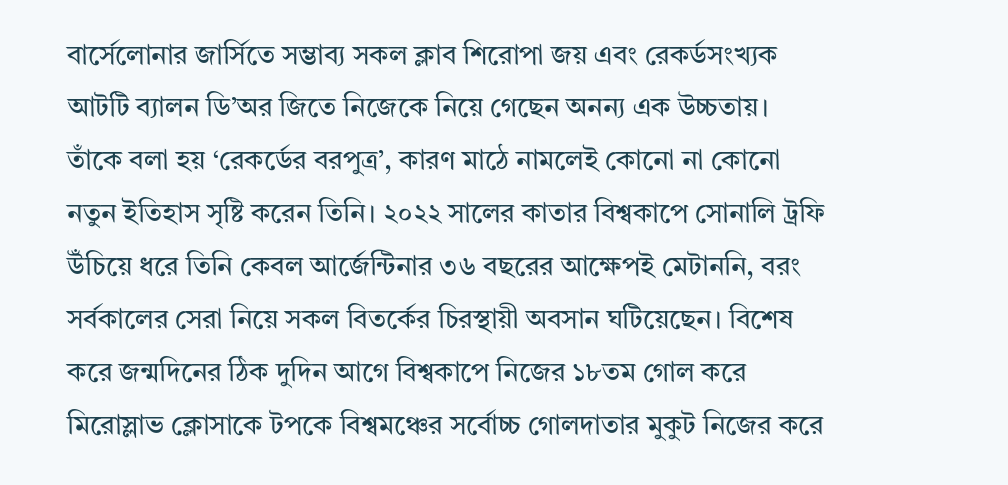বার্সেলোনার জার্সিতে সম্ভাব্য সকল ক্লাব শিরোপা জয় এবং রেকর্ডসংখ্যক আটটি ব্যালন ডি’অর জিতে নিজেকে নিয়ে গেছেন অনন্য এক উচ্চতায়। তাঁকে বলা হয় ‘রেকর্ডের বরপুত্র’, কারণ মাঠে নামলেই কোনো না কোনো নতুন ইতিহাস সৃষ্টি করেন তিনি। ২০২২ সালের কাতার বিশ্বকাপে সোনালি ট্রফি উঁচিয়ে ধরে তিনি কেবল আর্জেন্টিনার ৩৬ বছরের আক্ষেপই মেটাননি, বরং সর্বকালের সেরা নিয়ে সকল বিতর্কের চিরস্থায়ী অবসান ঘটিয়েছেন। বিশেষ করে জন্মদিনের ঠিক দুদিন আগে বিশ্বকাপে নিজের ১৮তম গোল করে মিরোস্লাভ ক্লোসাকে টপকে বিশ্বমঞ্চের সর্বোচ্চ গোলদাতার মুকুট নিজের করে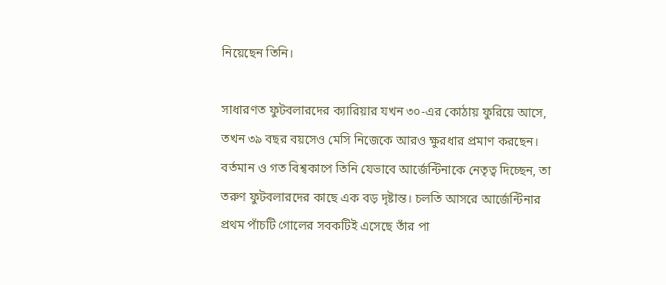নিয়েছেন তিনি।

সাধারণত ফুটবলারদের ক্যারিয়ার যখন ৩০-এর কোঠায় ফুরিয়ে আসে, তখন ৩৯ বছর বয়সেও মেসি নিজেকে আরও ক্ষুরধার প্রমাণ করছেন। বর্তমান ও গত বিশ্বকাপে তিনি যেভাবে আর্জেন্টিনাকে নেতৃত্ব দিচ্ছেন, তা তরুণ ফুটবলারদের কাছে এক বড় দৃষ্টান্ত। চলতি আসরে আর্জেন্টিনার প্রথম পাঁচটি গোলের সবকটিই এসেছে তাঁর পা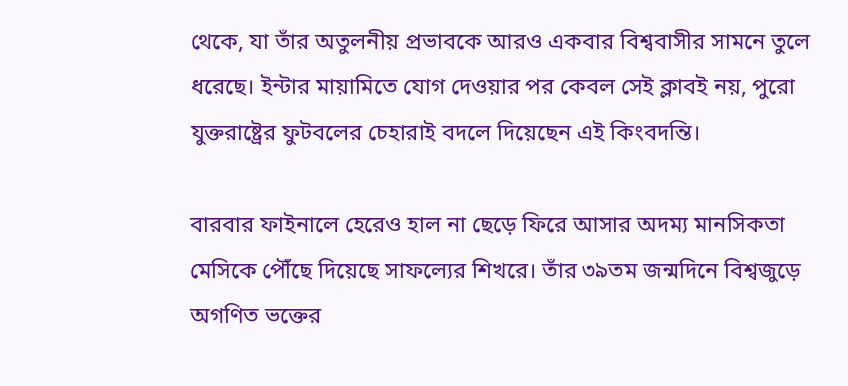থেকে, যা তাঁর অতুলনীয় প্রভাবকে আরও একবার বিশ্ববাসীর সামনে তুলে ধরেছে। ইন্টার মায়ামিতে যোগ দেওয়ার পর কেবল সেই ক্লাবই নয়, পুরো যুক্তরাষ্ট্রের ফুটবলের চেহারাই বদলে দিয়েছেন এই কিংবদন্তি।

বারবার ফাইনালে হেরেও হাল না ছেড়ে ফিরে আসার অদম্য মানসিকতা মেসিকে পৌঁছে দিয়েছে সাফল্যের শিখরে। তাঁর ৩৯তম জন্মদিনে বিশ্বজুড়ে অগণিত ভক্তের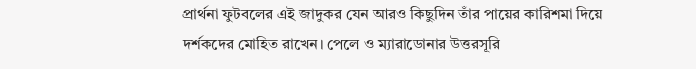প্রার্থনা ফুটবলের এই জাদুকর যেন আরও কিছুদিন তাঁর পায়ের কারিশমা দিয়ে দর্শকদের মোহিত রাখেন। পেলে ও ম্যারাডোনার উত্তরসূরি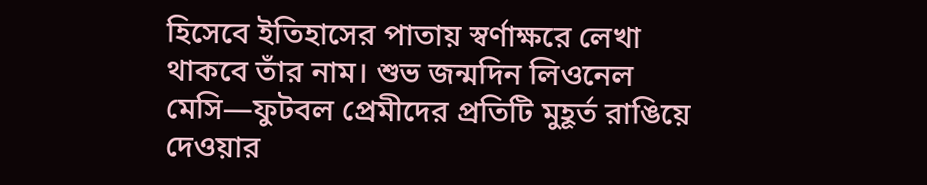হিসেবে ইতিহাসের পাতায় স্বর্ণাক্ষরে লেখা থাকবে তাঁর নাম। শুভ জন্মদিন লিওনেল মেসি—ফুটবল প্রেমীদের প্রতিটি মুহূর্ত রাঙিয়ে দেওয়ার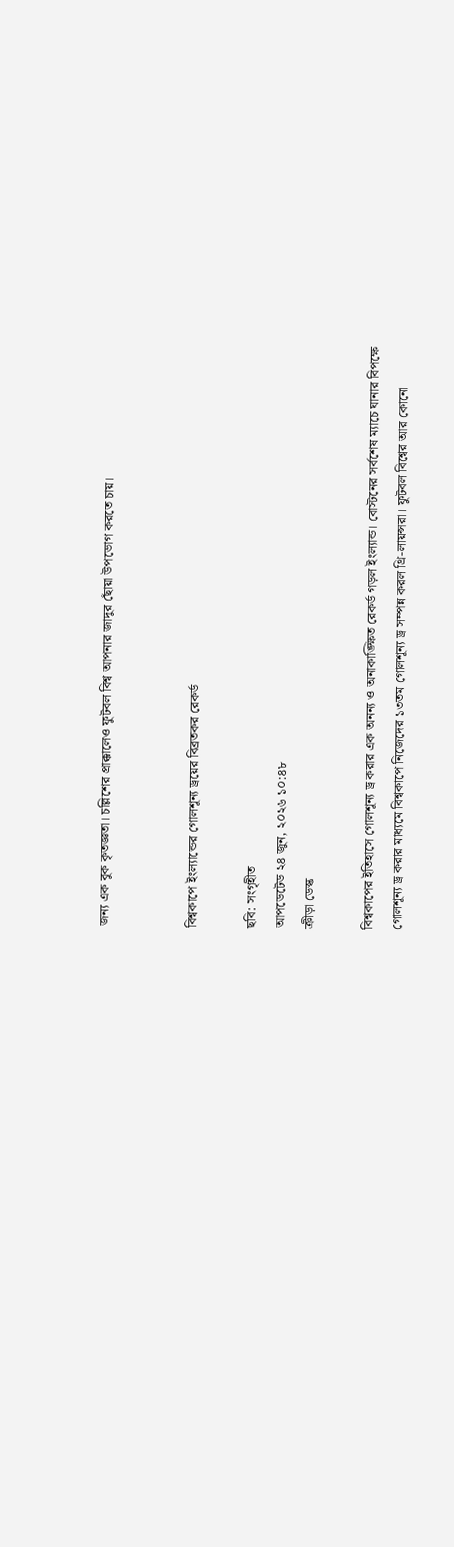জন্য এক বুক কৃতজ্ঞতা। চল্লিশের প্রাক্কালেও ফুটবল বিশ্ব আপনার জাদুর ছোঁয়া উপভোগ করতে চায়।


বিশ্বকাপে ইংল্যান্ডের গোলশূন্য ড্রয়ের বিব্রতকর রেকর্ড

ছবি: সংগৃহীত
আপডেটেড ২৪ জুন, ২০২৬ ১০:৪৮
ক্রীড়া ডেস্ক

বিশ্বকাপের ইতিহাসে গোলশূন্য ড্র করার এক অনন্য ও অনাকাঙ্ক্ষিত রেকর্ড গড়ল ইংল্যান্ড। বোস্টনের সর্বশেষ ম্যাচে ঘানার বিপক্ষে গোলশূন্য ড্র করার মাধ্যমে বিশ্বকাপে নিজেদের ১৩তম গোলশূন্য ড্র সম্পন্ন করল থ্রি-লায়ন্সরা। ফুটবল বিশ্বের আর কোনো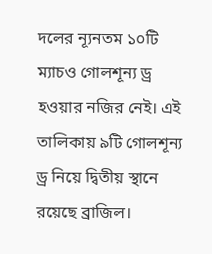দলের ন্যূনতম ১০টি ম্যাচও গোলশূন্য ড্র হওয়ার নজির নেই। এই তালিকায় ৯টি গোলশূন্য ড্র নিয়ে দ্বিতীয় স্থানে রয়েছে ব্রাজিল।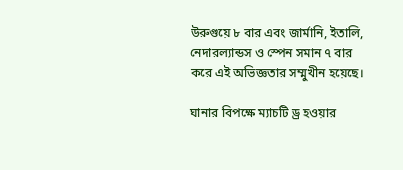উরুগুয়ে ৮ বার এবং জার্মানি, ইতালি, নেদারল্যান্ডস ও স্পেন সমান ৭ বার করে এই অভিজ্ঞতার সম্মুখীন হয়েছে।

ঘানার বিপক্ষে ম্যাচটি ড্র হওয়ার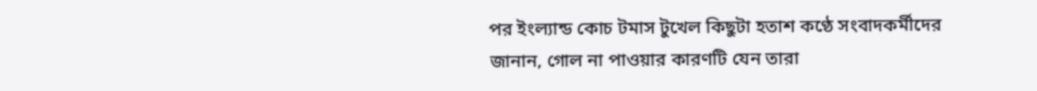পর ইংল্যান্ড কোচ টমাস টুখেল কিছুটা হতাশ কণ্ঠে সংবাদকর্মীদের জানান, গোল না পাওয়ার কারণটি যেন তারা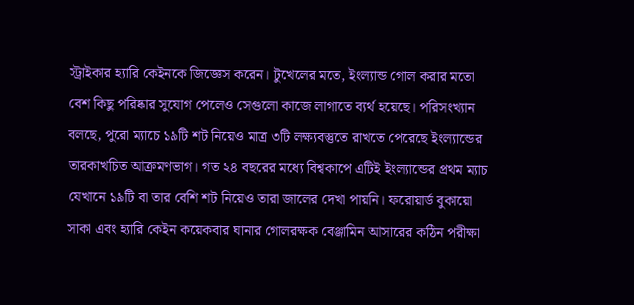স্ট্রাইকার হ্যারি কেইনকে জিজ্ঞেস করেন। টুখেলের মতে, ইংল্যান্ড গোল করার মতো বেশ কিছু পরিষ্কার সুযোগ পেলেও সেগুলো কাজে লাগাতে ব্যর্থ হয়েছে। পরিসংখ্যান বলছে, পুরো ম্যাচে ১৯টি শট নিয়েও মাত্র ৩টি লক্ষ্যবস্তুতে রাখতে পেরেছে ইংল্যান্ডের তারকাখচিত আক্রমণভাগ। গত ২৪ বছরের মধ্যে বিশ্বকাপে এটিই ইংল্যান্ডের প্রথম ম্যাচ যেখানে ১৯টি বা তার বেশি শট নিয়েও তারা জালের দেখা পায়নি। ফরোয়ার্ড বুকায়ো সাকা এবং হ্যারি কেইন কয়েকবার ঘানার গোলরক্ষক বেঞ্জামিন আসারের কঠিন পরীক্ষা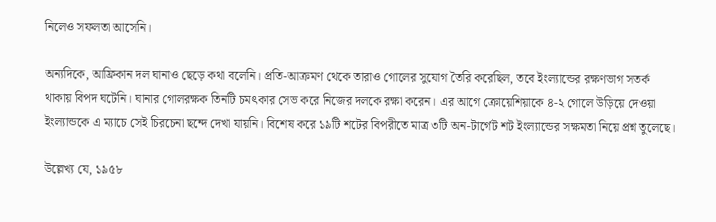নিলেও সফলতা আসেনি।

অন্যদিকে, আফ্রিকান দল ঘানাও ছেড়ে কথা বলেনি। প্রতি-আক্রমণ থেকে তারাও গোলের সুযোগ তৈরি করেছিল, তবে ইংল্যান্ডের রক্ষণভাগ সতর্ক থাকায় বিপদ ঘটেনি। ঘানার গোলরক্ষক তিনটি চমৎকার সেভ করে নিজের দলকে রক্ষা করেন। এর আগে ক্রোয়েশিয়াকে ৪-২ গোলে উড়িয়ে দেওয়া ইংল্যান্ডকে এ ম্যাচে সেই চিরচেনা ছন্দে দেখা যায়নি। বিশেষ করে ১৯টি শটের বিপরীতে মাত্র ৩টি অন-টার্গেট শট ইংল্যান্ডের সক্ষমতা নিয়ে প্রশ্ন তুলেছে।

উল্লেখ্য যে, ১৯৫৮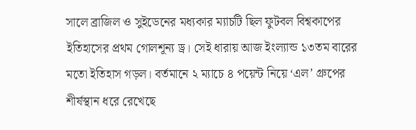সালে ব্রাজিল ও সুইডেনের মধ্যকার ম্যাচটি ছিল ফুটবল বিশ্বকাপের ইতিহাসের প্রথম গোলশূন্য ড্র। সেই ধারায় আজ ইংল্যান্ড ১৩তম বারের মতো ইতিহাস গড়ল। বর্তমানে ২ ম্যাচে ৪ পয়েন্ট নিয়ে ‘এল’ গ্রুপের শীর্ষস্থান ধরে রেখেছে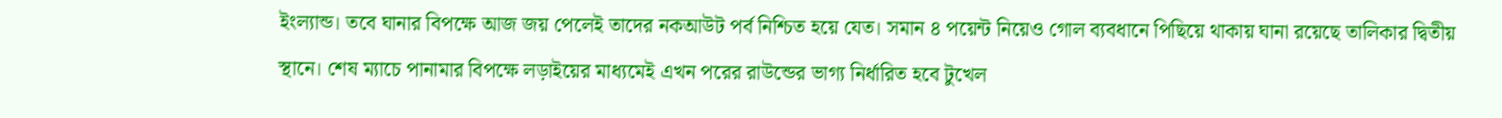ইংল্যান্ড। তবে ঘানার বিপক্ষে আজ জয় পেলেই তাদের নকআউট পর্ব নিশ্চিত হয়ে যেত। সমান ৪ পয়েন্ট নিয়েও গোল ব্যবধানে পিছিয়ে থাকায় ঘানা রয়েছে তালিকার দ্বিতীয় স্থানে। শেষ ম্যাচে পানামার বিপক্ষে লড়াইয়ের মাধ্যমেই এখন পরের রাউন্ডের ভাগ্য নির্ধারিত হবে টুখেল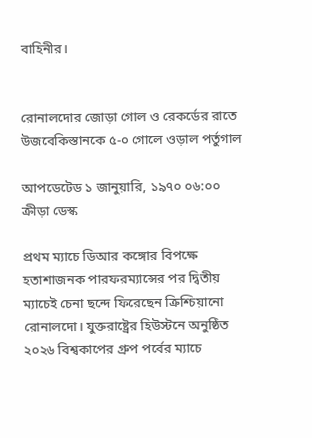বাহিনীর।


রোনালদোর জোড়া গোল ও রেকর্ডের রাতে উজবেকিস্তানকে ৫-০ গোলে ওড়াল পর্তুগাল

আপডেটেড ১ জানুয়ারি, ১৯৭০ ০৬:০০
ক্রীড়া ডেস্ক

প্রথম ম্যাচে ডিআর কঙ্গোর বিপক্ষে হতাশাজনক পারফরম্যান্সের পর দ্বিতীয় ম্যাচেই চেনা ছন্দে ফিরেছেন ক্রিশ্চিয়ানো রোনালদো। যুক্তরাষ্ট্রের হিউস্টনে অনুষ্ঠিত ২০২৬ বিশ্বকাপের গ্রুপ পর্বের ম্যাচে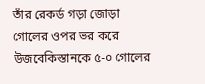তাঁর রেকর্ড গড়া জোড়া গোলের ওপর ভর করে উজবেকিস্তানকে ৫-০ গোলের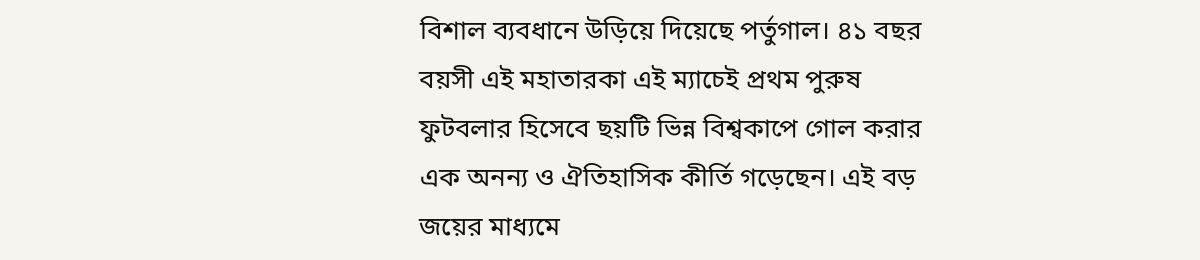বিশাল ব্যবধানে উড়িয়ে দিয়েছে পর্তুগাল। ৪১ বছর বয়সী এই মহাতারকা এই ম্যাচেই প্রথম পুরুষ ফুটবলার হিসেবে ছয়টি ভিন্ন বিশ্বকাপে গোল করার এক অনন্য ও ঐতিহাসিক কীর্তি গড়েছেন। এই বড় জয়ের মাধ্যমে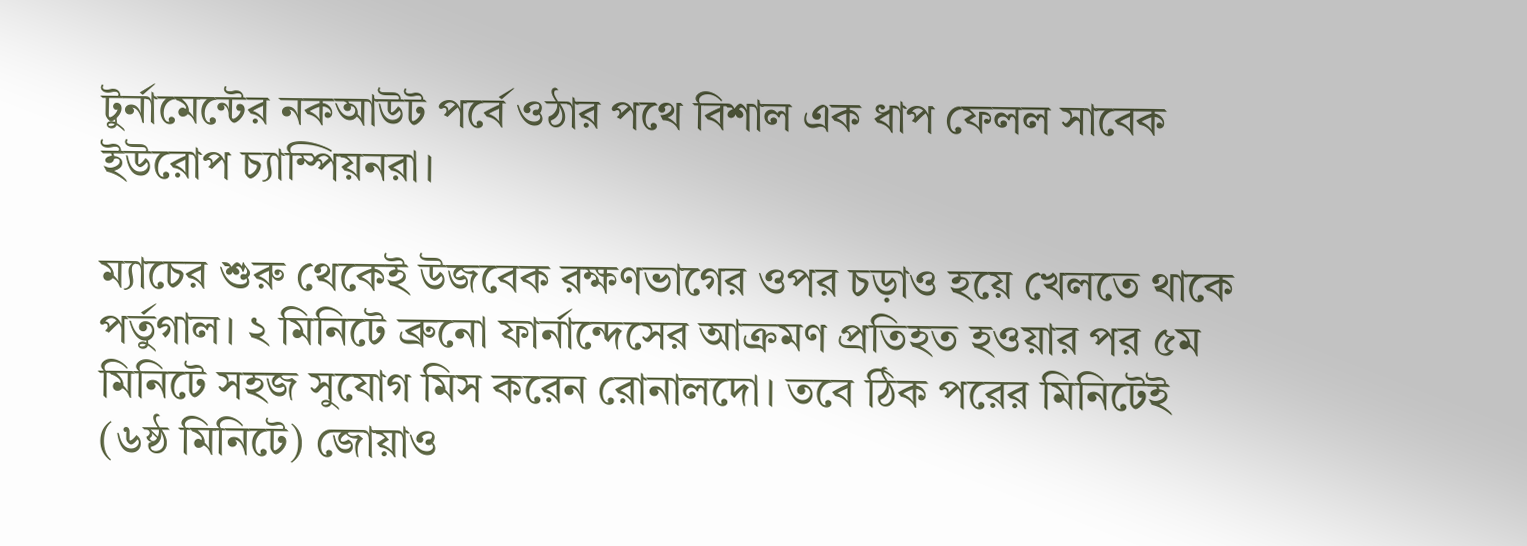টুর্নামেন্টের নকআউট পর্বে ওঠার পথে বিশাল এক ধাপ ফেলল সাবেক ইউরোপ চ্যাম্পিয়নরা।

ম্যাচের শুরু থেকেই উজবেক রক্ষণভাগের ওপর চড়াও হয়ে খেলতে থাকে পর্তুগাল। ২ মিনিটে ব্রুনো ফার্নান্দেসের আক্রমণ প্রতিহত হওয়ার পর ৫ম মিনিটে সহজ সুযোগ মিস করেন রোনালদো। তবে ঠিক পরের মিনিটেই (৬ষ্ঠ মিনিটে) জোয়াও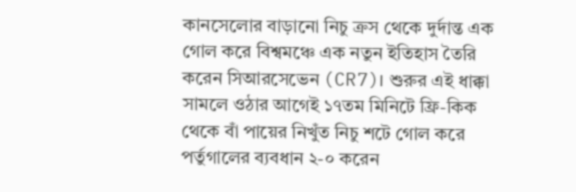কানসেলোর বাড়ানো নিচু ক্রস থেকে দুর্দান্ত এক গোল করে বিশ্বমঞ্চে এক নতুন ইতিহাস তৈরি করেন সিআরসেভেন (CR7)। শুরুর এই ধাক্কা সামলে ওঠার আগেই ১৭তম মিনিটে ফ্রি-কিক থেকে বাঁ পায়ের নিখুঁত নিচু শটে গোল করে পর্তুগালের ব্যবধান ২-০ করেন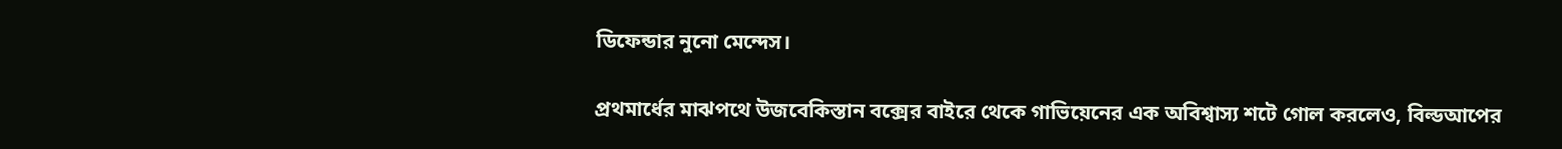ডিফেন্ডার নুনো মেন্দেস।

প্রথমার্ধের মাঝপথে উজবেকিস্তান বক্সের বাইরে থেকে গাভিয়েনের এক অবিশ্বাস্য শটে গোল করলেও, বিল্ডআপের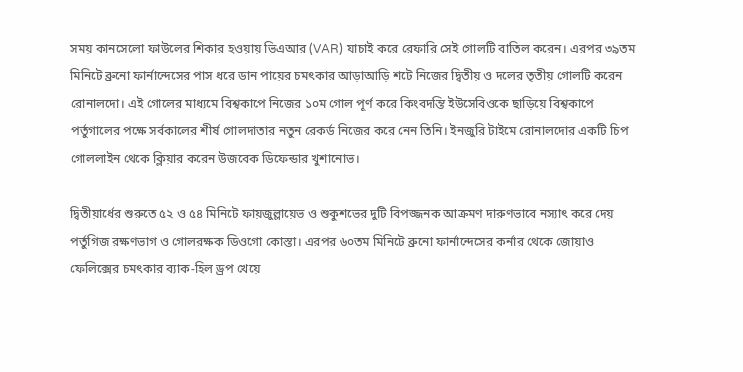সময় কানসেলো ফাউলের শিকার হওয়ায় ভিএআর (VAR) যাচাই করে রেফারি সেই গোলটি বাতিল করেন। এরপর ৩৯তম মিনিটে ব্রুনো ফার্নান্দেসের পাস ধরে ডান পায়ের চমৎকার আড়াআড়ি শটে নিজের দ্বিতীয় ও দলের তৃতীয় গোলটি করেন রোনালদো। এই গোলের মাধ্যমে বিশ্বকাপে নিজের ১০ম গোল পূর্ণ করে কিংবদন্তি ইউসেবিওকে ছাড়িয়ে বিশ্বকাপে পর্তুগালের পক্ষে সর্বকালের শীর্ষ গোলদাতার নতুন রেকর্ড নিজের করে নেন তিনি। ইনজুরি টাইমে রোনালদোর একটি চিপ গোললাইন থেকে ক্লিয়ার করেন উজবেক ডিফেন্ডার খুশানোভ।

দ্বিতীয়ার্ধের শুরুতে ৫২ ও ৫৪ মিনিটে ফায়জুল্লায়েভ ও শুকুশভের দুটি বিপজ্জনক আক্রমণ দারুণভাবে নস্যাৎ করে দেয় পর্তুগিজ রক্ষণভাগ ও গোলরক্ষক ডিওগো কোস্তা। এরপর ৬০তম মিনিটে ব্রুনো ফার্নান্দেসের কর্নার থেকে জোয়াও ফেলিক্সের চমৎকার ব্যাক-হিল ড্রপ খেয়ে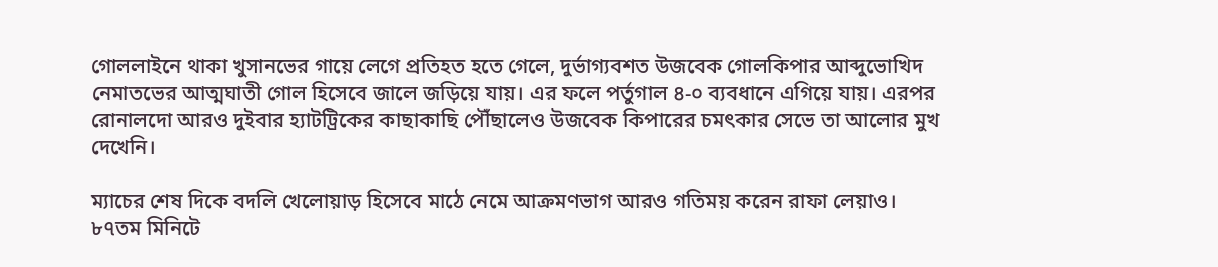গোললাইনে থাকা খুসানভের গায়ে লেগে প্রতিহত হতে গেলে, দুর্ভাগ্যবশত উজবেক গোলকিপার আব্দুভোখিদ নেমাতভের আত্মঘাতী গোল হিসেবে জালে জড়িয়ে যায়। এর ফলে পর্তুগাল ৪-০ ব্যবধানে এগিয়ে যায়। এরপর রোনালদো আরও দুইবার হ্যাটট্রিকের কাছাকাছি পৌঁছালেও উজবেক কিপারের চমৎকার সেভে তা আলোর মুখ দেখেনি।

ম্যাচের শেষ দিকে বদলি খেলোয়াড় হিসেবে মাঠে নেমে আক্রমণভাগ আরও গতিময় করেন রাফা লেয়াও। ৮৭তম মিনিটে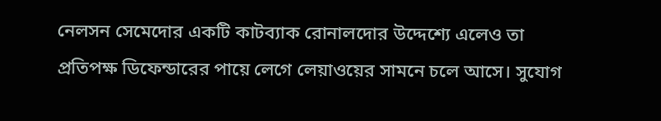নেলসন সেমেদোর একটি কাটব্যাক রোনালদোর উদ্দেশ্যে এলেও তা প্রতিপক্ষ ডিফেন্ডারের পায়ে লেগে লেয়াওয়ের সামনে চলে আসে। সুযোগ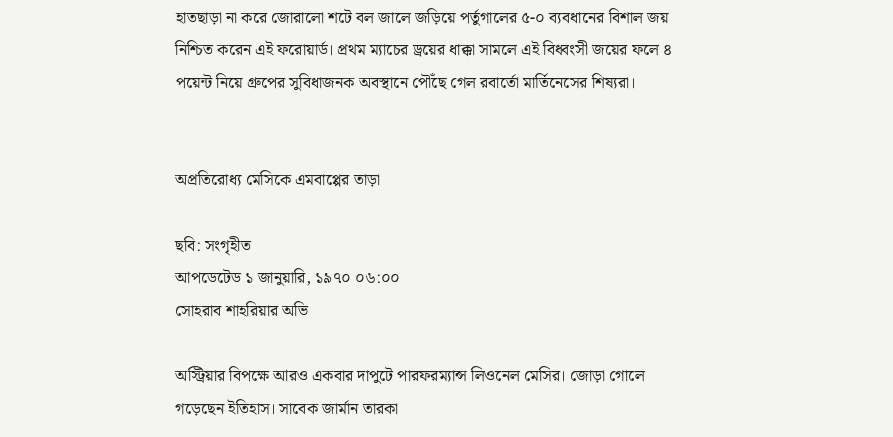হাতছাড়া না করে জোরালো শটে বল জালে জড়িয়ে পর্তুগালের ৫-০ ব্যবধানের বিশাল জয় নিশ্চিত করেন এই ফরোয়ার্ড। প্রথম ম্যাচের ড্রয়ের ধাক্কা সামলে এই বিধ্বংসী জয়ের ফলে ৪ পয়েন্ট নিয়ে গ্রুপের সুবিধাজনক অবস্থানে পৌঁছে গেল রবার্তো মার্তিনেসের শিষ্যরা।


অপ্রতিরোধ্য মেসিকে এমবাপ্পের তাড়া

ছবি: সংগৃহীত
আপডেটেড ১ জানুয়ারি, ১৯৭০ ০৬:০০
সোহরাব শাহরিয়ার অভি

অস্ট্রিয়ার বিপক্ষে আরও একবার দাপুটে পারফরম্যান্স লিওনেল মেসির। জোড়া গোলে গড়েছেন ইতিহাস। সাবেক জার্মান তারকা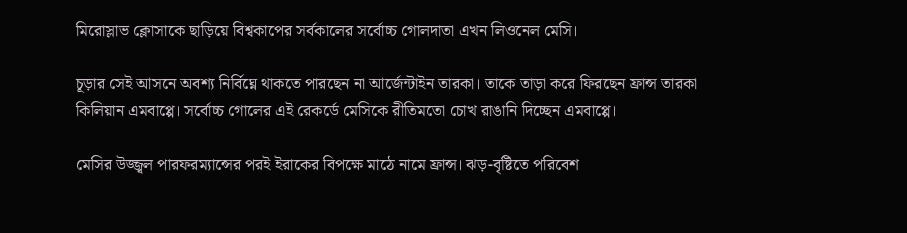মিরোস্লাভ ক্লোসাকে ছাড়িয়ে বিশ্বকাপের সর্বকালের সর্বোচ্চ গোলদাতা এখন লিওনেল মেসি।

চূড়ার সেই আসনে অবশ্য নির্বিঘ্নে থাকতে পারছেন না আর্জেন্টাইন তারকা। তাকে তাড়া করে ফিরছেন ফ্রান্স তারকা কিলিয়ান এমবাপ্পে। সর্বোচ্চ গোলের এই রেকর্ডে মেসিকে রীতিমতো চোখ রাঙানি দিচ্ছেন এমবাপ্পে।

মেসির উজ্জ্বল পারফরম্যান্সের পরই ইরাকের বিপক্ষে মাঠে নামে ফ্রান্স। ঝড়-বৃষ্টিতে পরিবেশ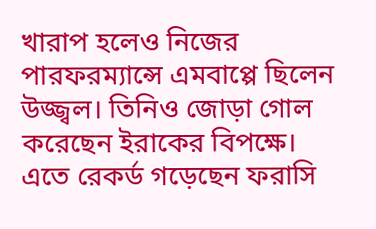খারাপ হলেও নিজের পারফরম্যান্সে এমবাপ্পে ছিলেন উজ্জ্বল। তিনিও জোড়া গোল করেছেন ইরাকের বিপক্ষে। এতে রেকর্ড গড়েছেন ফরাসি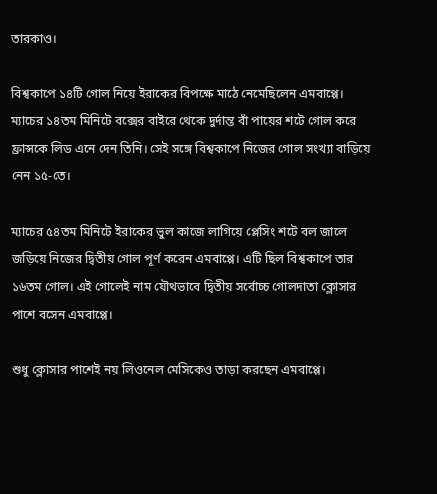তারকাও।

বিশ্বকাপে ১৪টি গোল নিয়ে ইরাকের বিপক্ষে মাঠে নেমেছিলেন এমবাপ্পে। ম্যাচের ১৪তম মিনিটে বক্সের বাইরে থেকে দুর্দান্ত বাঁ পায়ের শটে গোল করে ফ্রান্সকে লিড এনে দেন তিনি। সেই সঙ্গে বিশ্বকাপে নিজের গোল সংখ্যা বাড়িয়ে নেন ১৫-তে।

ম্যাচের ৫৪তম মিনিটে ইরাকের ভুল কাজে লাগিয়ে প্লেসিং শটে বল জালে জড়িয়ে নিজের দ্বিতীয় গোল পূর্ণ করেন এমবাপ্পে। এটি ছিল বিশ্বকাপে তার ১৬তম গোল। এই গোলেই নাম যৌথভাবে দ্বিতীয় সর্বোচ্চ গোলদাতা ক্লোসার পাশে বসেন এমবাপ্পে।

শুধু ক্লোসার পাশেই নয় লিওনেল মেসিকেও তাড়া করছেন এমবাপ্পে।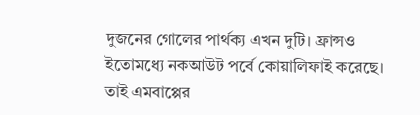দুজনের গোলের পার্থক্য এখন দুটি। ফ্রান্সও ইতোমধ্যে নকআউট পর্বে কোয়ালিফাই করেছে। তাই এমবাপ্পের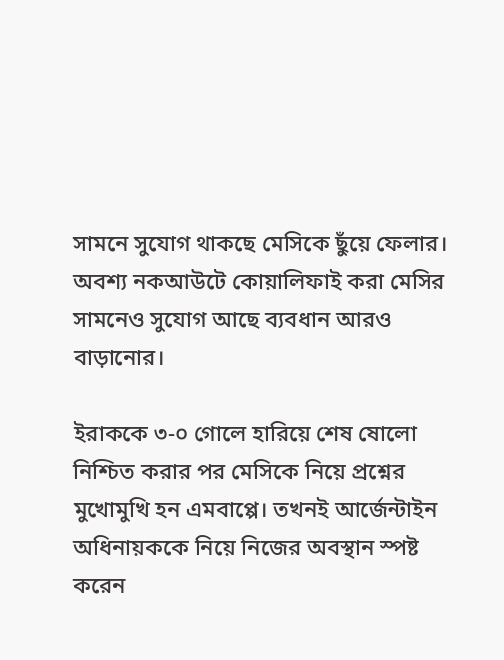সামনে সুযোগ থাকছে মেসিকে ছুঁয়ে ফেলার। অবশ্য নকআউটে কোয়ালিফাই করা মেসির সামনেও সুযোগ আছে ব্যবধান আরও বাড়ানোর।

ইরাককে ৩-০ গোলে হারিয়ে শেষ ষোলো নিশ্চিত করার পর মেসিকে নিয়ে প্রশ্নের মুখোমুখি হন এমবাপ্পে। তখনই আর্জেন্টাইন অধিনায়ককে নিয়ে নিজের অবস্থান স্পষ্ট করেন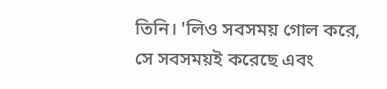তিনি। 'লিও সবসময় গোল করে, সে সবসময়ই করেছে এবং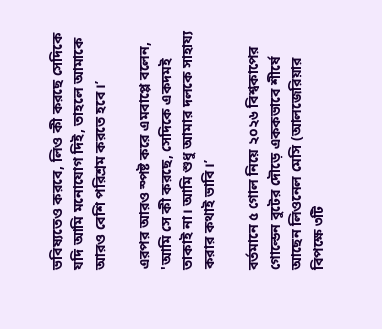ভবিষ্যতেও করবে, লিও কী করছে সেদিকে যদি আমি মনোযোগ দিই, তাহলে আমাকে আরও বেশি পরিশ্রম করতে হবে।’

এরপর আরও স্পষ্ট করে এমবাপ্পে বলেন, 'আমি সে কী করছে, সেদিকে একদমই তাকাই না। আমি শুধু আমার দলকে সাহায্য করার কথাই ভাবি।’

বর্তমানে ৫ গোল নিয়ে ২০২৬ বিশ্বকাপের গোল্ডেন বুটের দৌড়ে এককভাবে শীর্ষে আছেন লিওনেল মেসি (আলজেরিয়ার বিপক্ষে ৩টি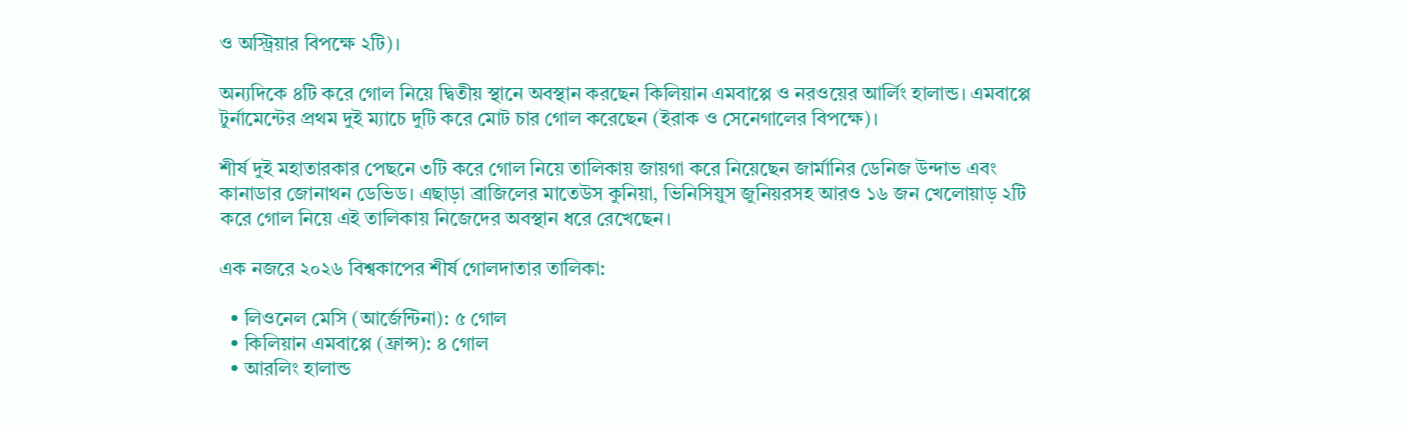ও অস্ট্রিয়ার বিপক্ষে ২টি)।

অন্যদিকে ৪টি করে গোল নিয়ে দ্বিতীয় স্থানে অবস্থান করছেন কিলিয়ান এমবাপ্পে ও নরওয়ের আর্লিং হালান্ড। এমবাপ্পে টুর্নামেন্টের প্রথম দুই ম্যাচে দুটি করে মোট চার গোল করেছেন (ইরাক ও সেনেগালের বিপক্ষে)।

শীর্ষ দুই মহাতারকার পেছনে ৩টি করে গোল নিয়ে তালিকায় জায়গা করে নিয়েছেন জার্মানির ডেনিজ উন্দাভ এবং কানাডার জোনাথন ডেভিড। এছাড়া ব্রাজিলের মাতেউস কুনিয়া, ভিনিসিয়ুস জুনিয়রসহ আরও ১৬ জন খেলোয়াড় ২টি করে গোল নিয়ে এই তালিকায় নিজেদের অবস্থান ধরে রেখেছেন।

এক নজরে ২০২৬ বিশ্বকাপের শীর্ষ গোলদাতার তালিকা:

  • লিওনেল মেসি (আর্জেন্টিনা): ৫ গোল
  • কিলিয়ান এমবাপ্পে (ফ্রান্স): ৪ গোল
  • আরলিং হালান্ড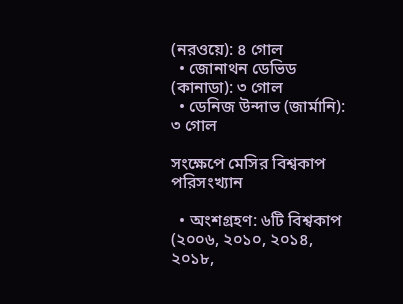(নরওয়ে): ৪ গোল
  • জোনাথন ডেভিড (কানাডা): ৩ গোল
  • ডেনিজ উন্দাভ (জার্মানি): ৩ গোল

সংক্ষেপে মেসির বিশ্বকাপ পরিসংখ্যান

  • অংশগ্রহণ: ৬টি বিশ্বকাপ (২০০৬, ২০১০, ২০১৪, ২০১৮,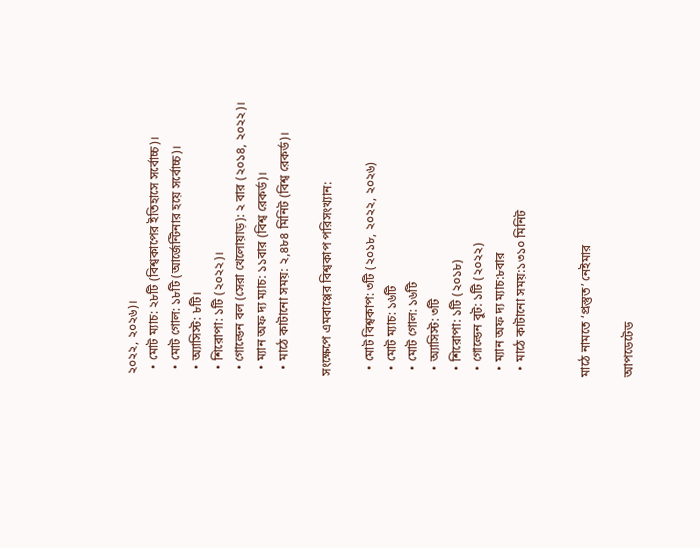২০২২, ২০২৬)।
  • মোট ম্যাচ: ২৮টি (বিশ্বকাপের ইতিহাসে সর্বোচ্চ)।
  • মোট গোল: ১৮টি (আর্জেন্টিনার হয়ে সর্বোচ্চ)।
  • অ্যাসিস্ট: ৮টি।
  • শিরোপা: ১টি (২০২২)।
  • গোল্ডেন বল (সেরা খেলোয়াড়): ২ বার (২০১৪, ২০২২)।
  • ম্যান অফ দ্য ম্যাচ: ১১বার (বিশ্ব রেকর্ড)।
  • মাঠে কাটানো সময়: ২,৪৮৪ মিনিট (বিশ্ব রেকর্ড)।

সংক্ষেপে এমবাপ্পের বিশ্বকাপ পরিসংখ্যান:

  • মোট বিশ্বকাপ: ৩টি (২০১৮, ২০২২, ২০২৬)
  • মোট ম্যাচ: ১৬টি
  • মোট গোল: ১৬টি
  • অ্যাসিস্ট: ৩টি
  • শিরোপা: ১টি (২০১৮)
  • গোল্ডেন বুট: ১টি (২০২২)
  • ম্যান অফ দ্য ম্যাচ:৮বার
  • মাঠে কাটানো সময়:১৩১০ মিনিট


মাঠে নামতে ‘প্রস্তুত’ নেইমার

আপডেটেড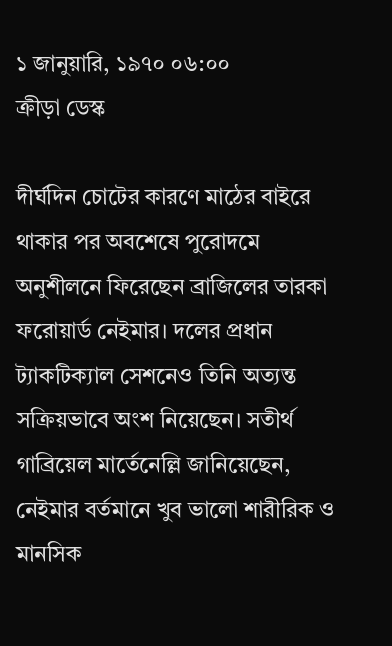১ জানুয়ারি, ১৯৭০ ০৬:০০
ক্রীড়া ডেস্ক

দীর্ঘদিন চোটের কারণে মাঠের বাইরে থাকার পর অবশেষে পুরোদমে অনুশীলনে ফিরেছেন ব্রাজিলের তারকা ফরোয়ার্ড নেইমার। দলের প্রধান ট্যাকটিক্যাল সেশনেও তিনি অত্যন্ত সক্রিয়ভাবে অংশ নিয়েছেন। সতীর্থ গাব্রিয়েল মার্তেনেল্লি জানিয়েছেন, নেইমার বর্তমানে খুব ভালো শারীরিক ও মানসিক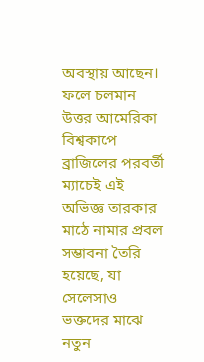অবস্থায় আছেন। ফলে চলমান উত্তর আমেরিকা বিশ্বকাপে ব্রাজিলের পরবর্তী ম্যাচেই এই অভিজ্ঞ তারকার মাঠে নামার প্রবল সম্ভাবনা তৈরি হয়েছে, যা সেলেসাও ভক্তদের মাঝে নতুন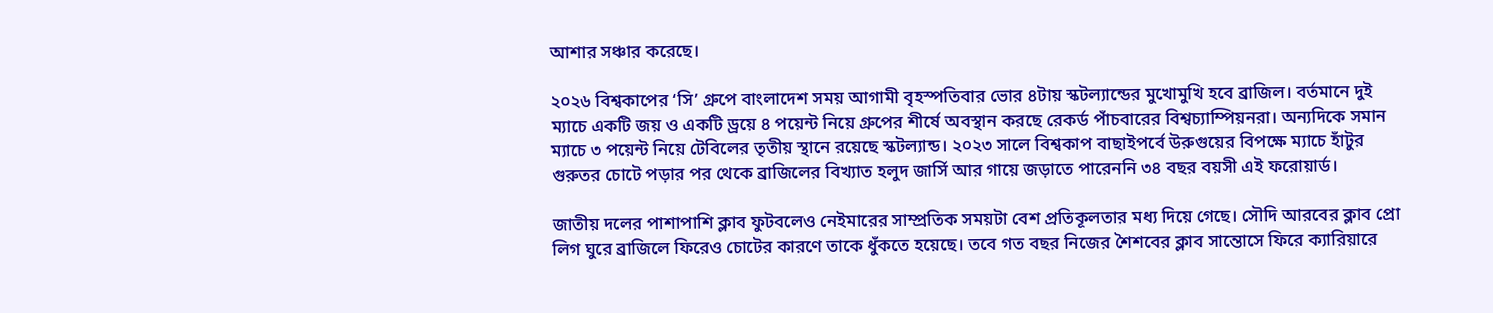আশার সঞ্চার করেছে।

২০২৬ বিশ্বকাপের ‘সি’ গ্রুপে বাংলাদেশ সময় আগামী বৃহস্পতিবার ভোর ৪টায় স্কটল্যান্ডের মুখোমুখি হবে ব্রাজিল। বর্তমানে দুই ম্যাচে একটি জয় ও একটি ড্রয়ে ৪ পয়েন্ট নিয়ে গ্রুপের শীর্ষে অবস্থান করছে রেকর্ড পাঁচবারের বিশ্বচ্যাম্পিয়নরা। অন্যদিকে সমান ম্যাচে ৩ পয়েন্ট নিয়ে টেবিলের তৃতীয় স্থানে রয়েছে স্কটল্যান্ড। ২০২৩ সালে বিশ্বকাপ বাছাইপর্বে উরুগুয়ের বিপক্ষে ম্যাচে হাঁটুর গুরুতর চোটে পড়ার পর থেকে ব্রাজিলের বিখ্যাত হলুদ জার্সি আর গায়ে জড়াতে পারেননি ৩৪ বছর বয়সী এই ফরোয়ার্ড।

জাতীয় দলের পাশাপাশি ক্লাব ফুটবলেও নেইমারের সাম্প্রতিক সময়টা বেশ প্রতিকূলতার মধ্য দিয়ে গেছে। সৌদি আরবের ক্লাব প্রো লিগ ঘুরে ব্রাজিলে ফিরেও চোটের কারণে তাকে ধুঁকতে হয়েছে। তবে গত বছর নিজের শৈশবের ক্লাব সান্তোসে ফিরে ক্যারিয়ারে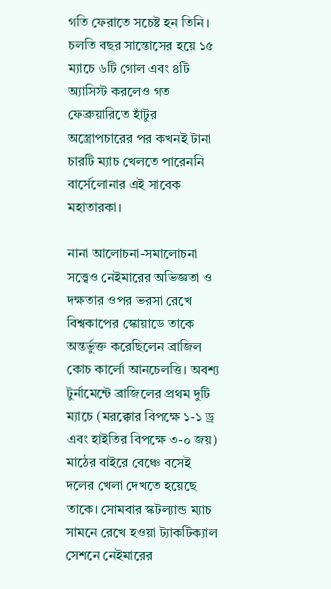গতি ফেরাতে সচেষ্ট হন তিনি। চলতি বছর সান্তোসের হয়ে ১৫ ম্যাচে ৬টি গোল এবং ৪টি অ্যাসিস্ট করলেও গত ফেব্রুয়ারিতে হাঁটুর অস্ত্রোপচারের পর কখনই টানা চারটি ম্যাচ খেলতে পারেননি বার্সেলোনার এই সাবেক মহাতারকা।

নানা আলোচনা-সমালোচনা সত্ত্বেও নেইমারের অভিজ্ঞতা ও দক্ষতার ওপর ভরসা রেখে বিশ্বকাপের স্কোয়াডে তাকে অন্তর্ভুক্ত করেছিলেন ব্রাজিল কোচ কার্লো আনচেলত্তি। অবশ্য টুর্নামেন্টে ব্রাজিলের প্রথম দুটি ম্যাচে (মরক্কোর বিপক্ষে ১-১ ড্র এবং হাইতির বিপক্ষে ৩-০ জয়) মাঠের বাইরে বেঞ্চে বসেই দলের খেলা দেখতে হয়েছে তাকে। সোমবার স্কটল্যান্ড ম্যাচ সামনে রেখে হওয়া ট্যাকটিক্যাল সেশনে নেইমারের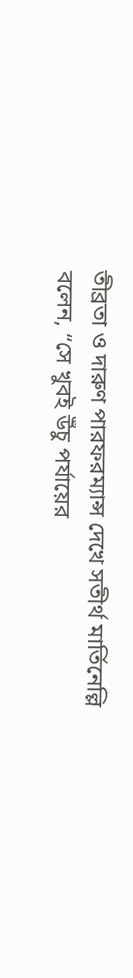তীব্রতা ও দারুণ পারফরম্যান্স দেখে সতীর্থ মার্তিনেল্লি বলেন, “সে খুবই উঁচু পর্যায়ের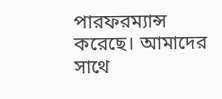পারফরম্যান্স করেছে। আমাদের সাথে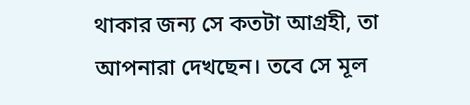থাকার জন্য সে কতটা আগ্রহী, তা আপনারা দেখছেন। তবে সে মূল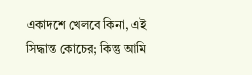একাদশে খেলবে কিনা, এই সিদ্ধান্ত কোচের; কিন্তু আমি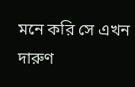মনে করি সে এখন দারুণ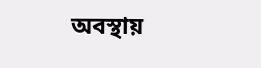অবস্থায়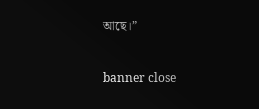আছে।”


banner close